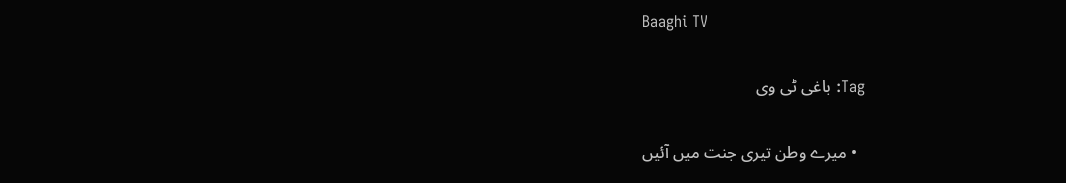Baaghi TV

Tag: باغی ٹی وی

  • میرے وطن تیری جنت میں آئیں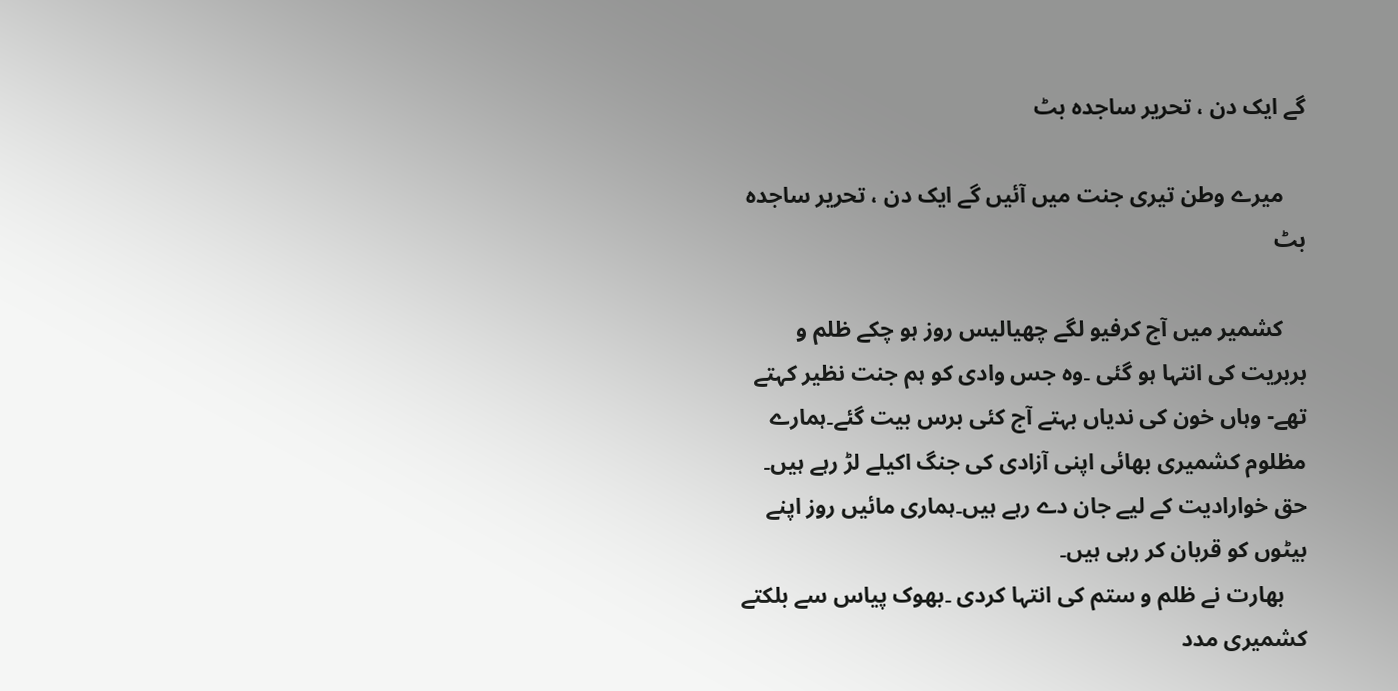گے ایک دن ، تحریر ساجدہ بٹ

    میرے وطن تیری جنت میں آئیں گے ایک دن ، تحریر ساجدہ بٹ

    کشمیر میں آج کرفیو لگے چھیالیس روز ہو چکے ظلم و بربریت کی انتہا ہو گئی ۔وہ جس وادی کو ہم جنت نظیر کہتے تھے- وہاں خون کی ندیاں بہتے آج کئی برس بیت گئے۔ہمارے مظلوم کشمیری بھائی اپنی آزادی کی جنگ اکیلے لڑ رہے ہیں۔ حق خوارادیت کے لیے جان دے رہے ہیں۔ہماری مائیں روز اپنے بیٹوں کو قربان کر رہی ہیں۔
    بھارت نے ظلم و ستم کی انتہا کردی ۔بھوک پیاس سے بلکتے کشمیری مدد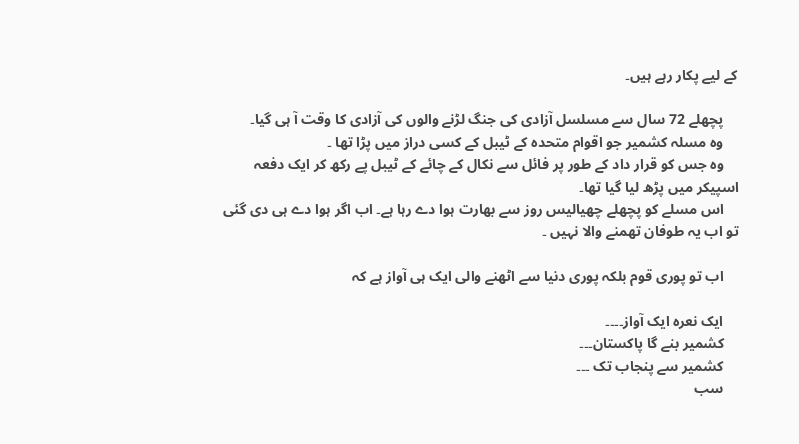کے لیے پکار رہے ہیں۔

    پچھلے 72 سال سے مسلسل آزادی کی جنگ لڑنے والوں کی آزادی کا وقت آ ہی گیا۔
    وہ مسلہ کشمیر جو اقوام متحدہ کے ٹیبل کے کسی دراز میں پڑا تھا ۔
    وہ جس کو قرار داد کے طور پر فائل سے نکال کے چائے کے ٹیبل پے رکھ کر ایک دفعہ اسپیکر میں پڑھ لیا گیا تھا۔
    اس مسلے کو پچھلے چھیالیس روز سے بھارت ہوا دے رہا ہے۔ اب اگر ہوا دے ہی دی گئی تو اب یہ طوفان تھمنے والا نہیں ۔

    اب تو پوری قوم بلکہ پوری دنیا سے اٹھنے والی ایک ہی آواز ہے کہ

    ایک نعرہ ایک آواز۔۔۔۔
    کشمیر بنے گا پاکستان۔۔۔
    کشمیر سے پنجاب تک ۔۔۔
    سب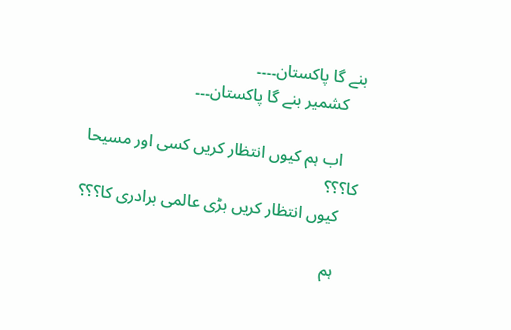بنے گا پاکستان۔۔۔۔
    کشمیر بنے گا پاکستان۔۔۔

    اب ہم کیوں انتظار کریں کسی اور مسیحا کا؟؟؟
    کیوں انتظار کریں بڑی عالمی برادری کا؟؟؟

    ہم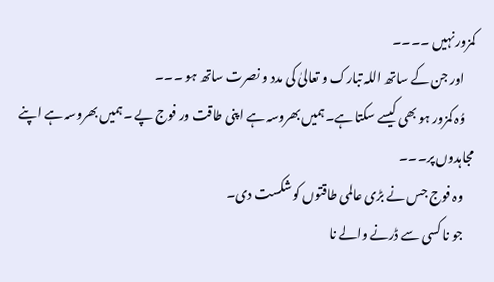کمزور نہیں ۔۔۔۔
    اور جن کے ساتھ اللہ تبارک و تعالیٰ کی مدد و نصرت ساتھ ہو ۔۔۔
    وُہ کمزور ہو بھی کیسے سکتا ہے۔ہمیں بھروسہ ہے اپنی طاقت ور فوج پے ۔ہمیں بھروسہ ہے اپنے مجاہدوں پر۔۔۔
    وہ فوج جس نے بڑی عالمی طاقتوں کو شکست دی۔
    جو نا کسی سے ڈرنے والے نا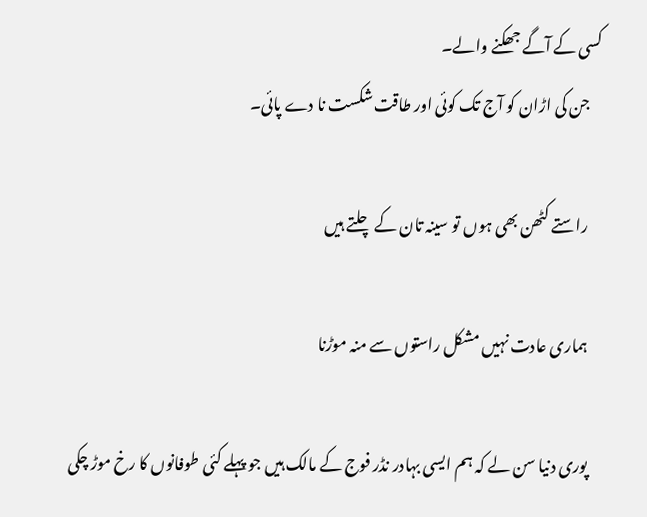کسی کے آگے جھکنے والے۔
    جن کی اڑان کو آج تک کوئی اور طاقت شکست نا دے پائی۔

    راستے کٹھن بھی ہوں تو سینہ تان کے چلتے ہیں

    ہماری عادت نہیں مشکل راستوں سے منہ موڑنا

    پوری دنیا سن لے کہ ہم ایسی بہادر نڈر فوج کے مالک ہیں جو پہلے کئی طوفانوں کا رخ موڑ چکی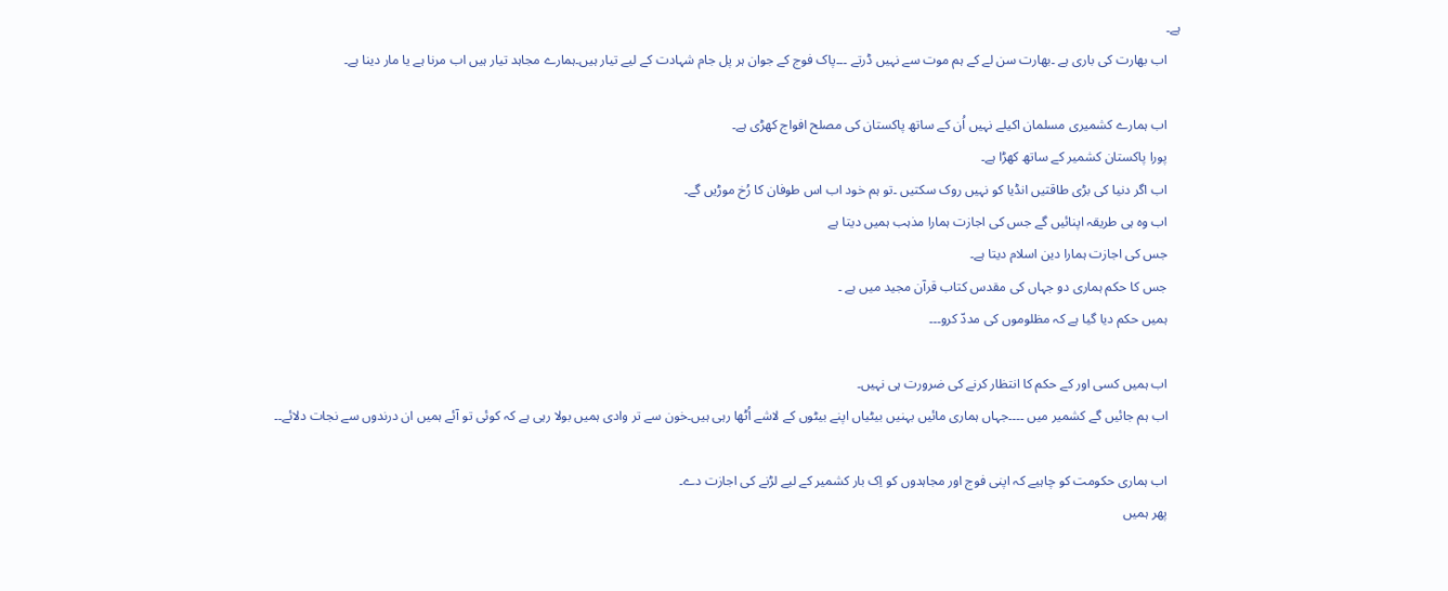ہے۔
    اب بھارت کی باری ہے ۔بھارت سن لے کے ہم موت سے نہیں ڈرتے ۔۔۔پاک فوج کے جوان ہر پل جام شہادت کے لیے تیار ہیں۔ہمارے مجاہد تیار ہیں اب مرنا ہے یا مار دینا ہے۔

    اب ہمارے کشمیری مسلمان اکیلے نہیں اُن کے ساتھ پاکستان کی مصلح افواج کھڑی ہے۔
    پورا پاکستان کشمیر کے ساتھ کھڑا ہے۔
    اب اگر دنیا کی بڑی طاقتیں انڈیا کو نہیں روک سکتیں ۔تو ہم خود اب اس طوفان کا رُخ موڑیں گے۔
    اب وہ ہی طریقہ اپنائیں گے جس کی اجازت ہمارا مذہب ہمیں دیتا ہے
    جس کی اجازت ہمارا دین اسلام دیتا ہے۔
    جس کا حکم ہماری دو جہاں کی مقدس کتاب قرآن مجید میں ہے ۔
    ہمیں حکم دیا گیا ہے کہ مظلوموں کی مددّ کرو۔۔۔

    اب ہمیں کسی اور کے حکم کا انتظار کرنے کی ضرورت ہی نہیں۔
    اب ہم جائیں گے کشمیر میں ۔۔۔۔جہاں ہماری مائیں بہنیں بیٹیاں اپنے بیٹوں کے لاشے اُٹھا رہی ہیں۔خون سے تر وادی ہمیں بولا رہی ہے کہ کوئی تو آئے ہمیں ان درندوں سے نجات دلائے۔۔

    اب ہماری حکومت کو چاہیے کہ اپنی فوج اور مجاہدوں کو اِک بار کشمیر کے لیے لڑنے کی اجازت دے۔
    پھر ہمیں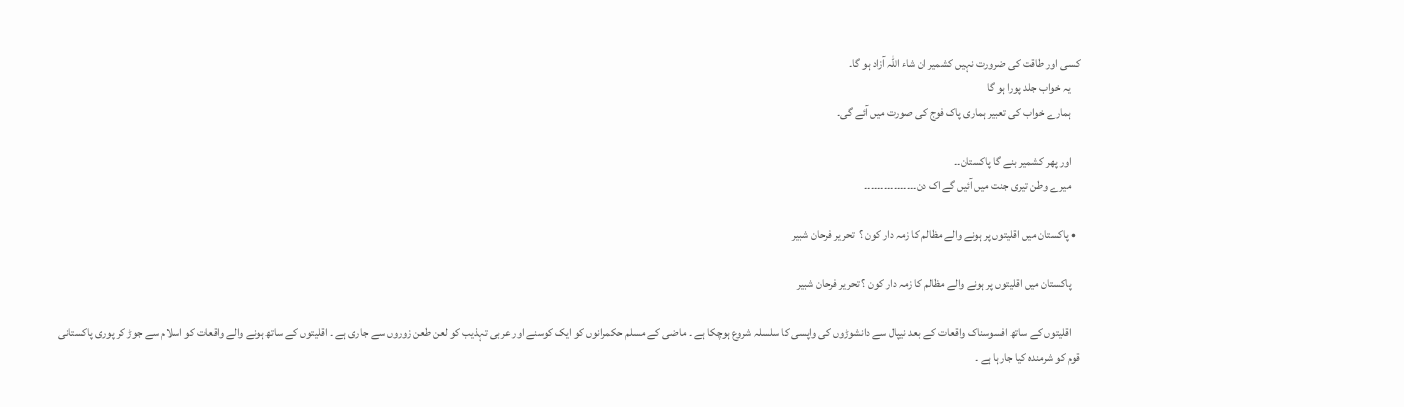کسی اور طاقت کی ضرورت نہیں کشمیر ان شاء اللہ آزاد ہو گا۔
    یہ خواب جلد پورا ہو گا
    ہمارے خواب کی تعبیر ہماری پاک فوج کی صورت میں آئے گی۔

    اور پھر کشمیر بنے گا پاکستان۔۔
    میرے وطن تیری جنت میں آئیں گے اک دن۔۔۔۔۔۔۔۔۔۔۔۔۔۔۔۔

  • پاکستان میں اقلیتوں پر ہونے والے مظالم کا زمہ دار کون ؟  تحریر فرحان شبیر

    پاکستان میں اقلیتوں پر ہونے والے مظالم کا زمہ دار کون ؟ تحریر فرحان شبیر

    اقلیتوں کے ساتھ افسوسناک واقعات کے بعد نیپال سے دانشوڑوں کی واپسی کا سلسلہ شروع ہوچکا ہے ۔ ماضی کے مسلم حکمرانوں کو ایک کوسنے اور عربی تہذیب کو لعن طعن زوروں سے جاری ہے ۔ اقلیتوں کے ساتھ ہونے والے واقعات کو اسلام سے جوڑ کر پوری پاکستانی قوم کو شرمندہ کیا جارہا ہے ۔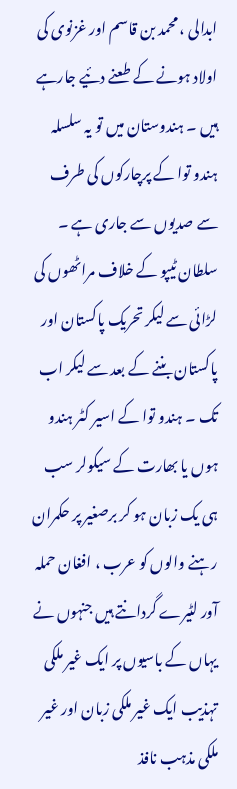ابدالی ، محمد بن قاسم اور غزنوی کی اولاد ہونے کے طعنے دئیے جارہے ہیں ۔ ہندوستان میں تو یہ سلسلہ ہندو توا کے پرچارکوں کی طرف سے صدیوں سے جاری ہے ۔ سلطان ٹیپو کے خلاف مراٹھوں کی لڑائی سے لیکر تحریک پاکستان اور پاکستان بننے کے بعد سے لیکر اب تک ۔ ہندو توا کے اسیر کٹر ہندو ہوں یا بھارت کے سیکولر سب ہی یک زبان ہو کر برصغیر پر حکمران رہنے والوں کو عرب ، افغان حملہ آور لٹیرے گردانتے ہیں جنہوں نے یہاں کے باسیوں پر ایک غیر ملکی تہذیب ایک غیر ملکی زبان اور غیر ملکی مذہب نافذ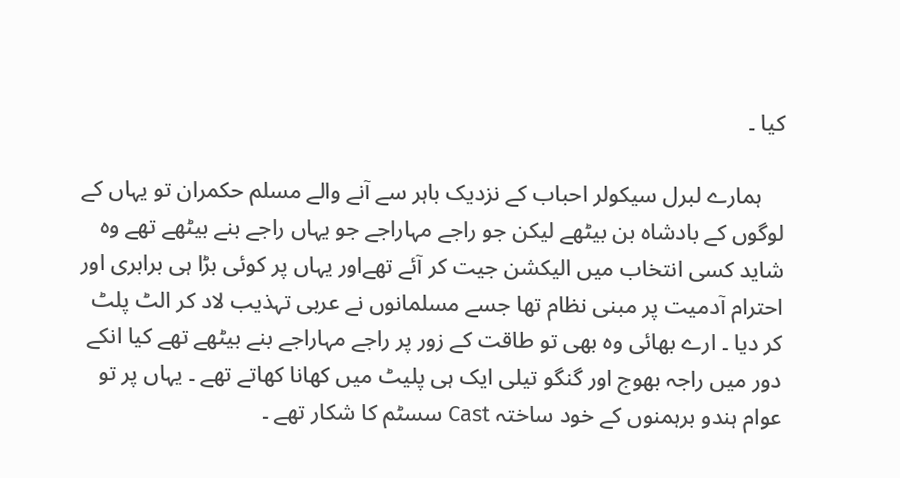کیا ۔

    ہمارے لبرل سیکولر احباب کے نزدیک باہر سے آنے والے مسلم حکمران تو یہاں کے لوگوں کے بادشاہ بن بیٹھے لیکن جو راجے مہاراجے جو یہاں راجے بنے بیٹھے تھے وہ شاید کسی انتخاب میں الیکشن جیت کر آئے تھےاور یہاں پر کوئی بڑا ہی برابری اور احترام آدمیت پر مبنی نظام تھا جسے مسلمانوں نے عربی تہذیب لاد کر الٹ پلٹ کر دیا ۔ ارے بھائی وہ بھی تو طاقت کے زور پر راجے مہاراجے بنے بیٹھے تھے کیا انکے دور میں راجہ بھوج اور گنگو تیلی ایک ہی پلیٹ میں کھانا کھاتے تھے ۔ یہاں پر تو عوام ہندو برہمنوں کے خود ساختہ Cast سسٹم کا شکار تھے ۔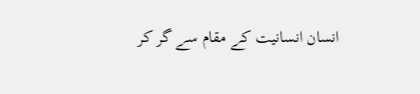انسان انسانیت کے مقام سے گر کر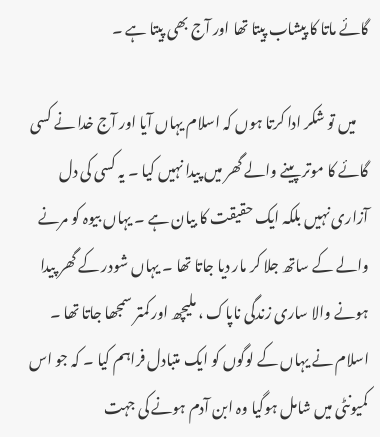گائے ماتا کا پیشاب پیتا تھا اور آج بھی پیتا ہے ۔

    میں تو شکر ادا کرتا ہوں کہ اسلام یہاں آیا اور آج خدا نے کسی گائے کا موتر پینے والے گھر میں پیدا نہیں کیا ۔ یہ کسی کی دل آزاری نہیں بلکہ ایک حقیقت کا بیان ہے ۔ یہاں بیوہ کو مرنے والے کے ساتھ جلا کر مار دیا جاتا تھا ۔ یہاں شودر کے گھر پیدا ہونے والا ساری زندگی ناپاک ، ملیچھ اور کمتر سمجھا جاتا تھا ۔ اسلام نے یہاں کے لوگوں کو ایک متبادل فراہم کیا ۔ کہ جو اس کمیونٹی میں شامل ہوگیا وہ ابن آدم ہونے کی جہت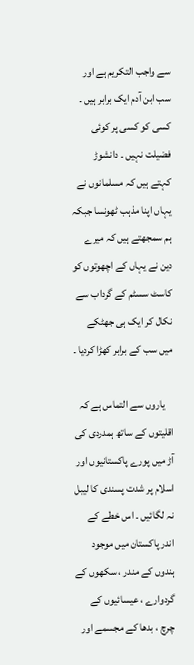سے واجب التکریم ہے اور سب ابن آدم ایک برابر ہیں ۔ کسی کو کسی پر کوئی فضیلت نہیں ۔ دانشوڑ کہتے ہیں کہ مسلمانوں نے یہاں اپنا مذہب ٹھونسا جبکہ ہم سمجھتے ہیں کہ میرے دین نے یہاں کے اچھوتوں کو کاسٹ سسٹم کے گرداب سے نکال کر ایک ہی جھٹکے میں سب کے برابر کھڑا کردیا ۔

    یاروں سے التماس ہے کہ اقلیتوں کے ساتھ ہمدردی کی آڑ میں پورے پاکستانیوں اور اسلام پر شدت پسندی کا لیبل نہ لگائیں ۔ اس خطے کے اندر پاکستان میں موجود ہندوں کے مندر ، سکھوں کے گردوارے ، عیسائیوں کے چرچ ، بدھا کے مجسمے اور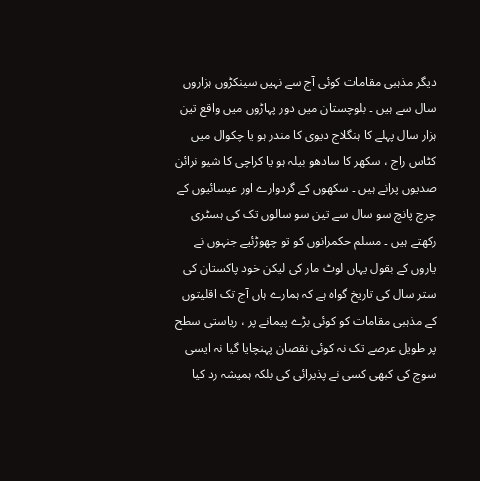دیگر مذہبی مقامات کوئی آج سے نہیں سینکڑوں ہزاروں سال سے ہیں ۔ بلوچستان میں دور پہاڑوں میں واقع تین ہزار سال پہلے کا ہنگلاج دیوی کا مندر ہو یا چکوال میں کٹاس راج ، سکھر کا سادھو بیلہ ہو یا کراچی کا شیو نرائن صدیوں پرانے ہیں ۔ سکھوں کے گردوارے اور عیسائیوں کے چرچ پانچ سو سال سے تین سو سالوں تک کی ہسٹری رکھتے ہیں ۔ مسلم حکمرانوں کو تو چھوڑئیے جنہوں نے یاروں کے بقول یہاں لوٹ مار کی لیکن خود پاکستان کی ستر سال کی تاریخ گواہ ہے کہ ہمارے ہاں آج تک اقلیتوں کے مذہبی مقامات کو کوئی بڑے پیمانے پر ، ریاستی سطح پر طویل عرصے تک نہ کوئی نقصان پہنچایا گیا نہ ایسی سوچ کی کبھی کسی نے پذیرائی کی بلکہ ہمیشہ رد کیا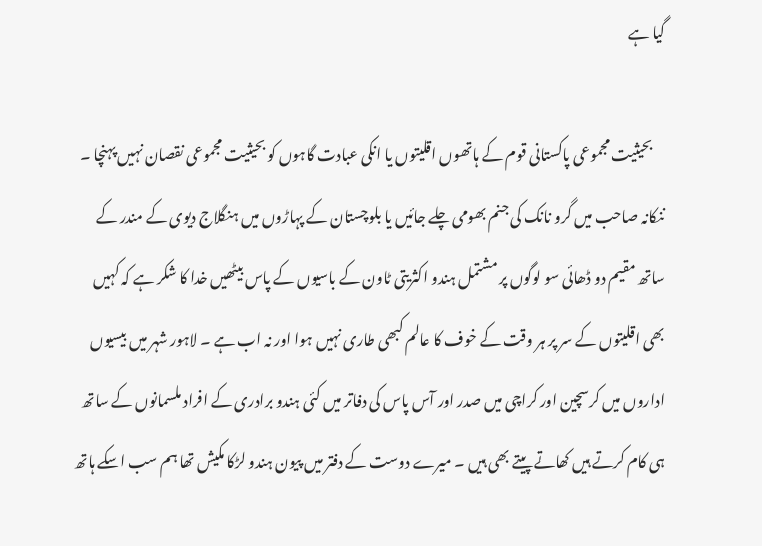گیا ہے

    بحیثیت مجموعی پاکستانی قوم کے ہاتھوں اقلیتوں یا انکی عبادت گاہوں کو بحیثیت مجموعی نقصان نہیں پہنچا ۔ ننکانہ صاحب میں گرو نانک کی جنم بھومی چلے جائیں یا بلوچستان کے پہاڑوں میں ہنگلاج دیوی کے مندر کے ساتھ مقیم دو ڈھائی سو لوگوں پر مشتمل ہندو اکثریتی ٹاون کے باسیوں کے پاس بیٹھیں خدا کا شکر ہے کہ کہیں بھی اقلیتوں کے سر پر ہر وقت کے خوف کا عالم کبھی طاری نہیں ہوا اور نہ اب ہے ۔ لاہور شہر میں بیسیوں اداروں میں کرسچین اور کراچی میں صدر اور آس پاس کی دفاتر میں کئی ہندو برادری کے افراد ملسمانوں کے ساتھ ہی کام کرتے ہیں کھاتے پیتے بھی ہیں ۔ میرے دوست کے دفتر میں پیون ہندو لڑکا مکیش تھا ہم سب اسکے ہاتھ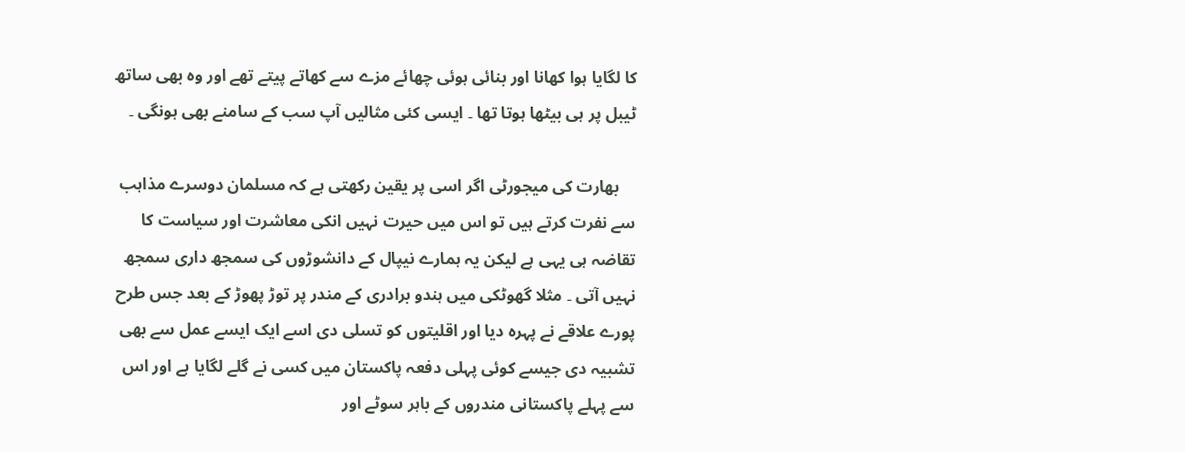کا لگایا ہوا کھانا اور بنائی ہوئی چھائے مزے سے کھاتے پیتے تھے اور وہ بھی ساتھ ٹیبل پر ہی بیٹھا ہوتا تھا ۔ ایسی کئی مثالیں آپ سب کے سامنے بھی ہونگی ۔

    بھارت کی میجورٹی اگر اسی پر یقین رکھتی ہے کہ مسلمان دوسرے مذاہب سے نفرت کرتے ہیں تو اس میں حیرت نہیں انکی معاشرت اور سیاست کا تقاضہ ہی یہی ہے لیکن یہ ہمارے نیپال کے دانشوڑوں کی سمجھ داری سمجھ نہیں آتی ۔ مثلا گھوٹکی میں ہندو برادری کے مندر پر توڑ پھوڑ کے بعد جس طرح پورے علاقے نے پہرہ دیا اور اقلیتوں کو تسلی دی اسے ایک ایسے عمل سے بھی تشبیہ دی جیسے کوئی پہلی دفعہ پاکستان میں کسی نے گلے لگایا ہے اور اس سے پہلے پاکستانی مندروں کے باہر سوٹے اور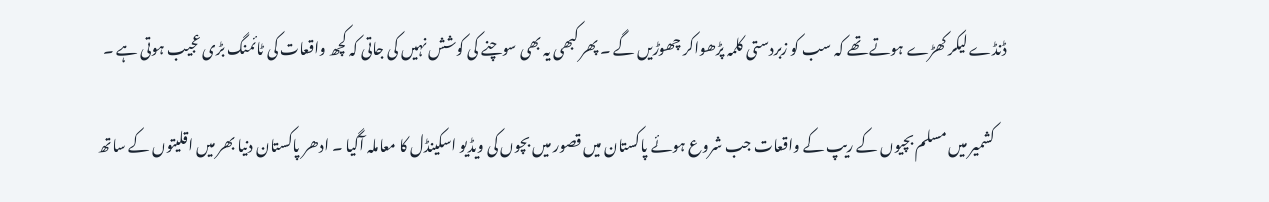ڈنڈے لیکر کھڑے ہوتے تھے کہ سب کو زبردستی کلمہ پڑھواکر چھوڑیں گے ۔ پھر کبھی یہ بھی سوچنے کی کوشش نہیں کی جاتی کہ کچھ واقعات کی ٹائمنگ بڑی عجیب ہوتی ہے ۔

    کشمیر میں مسلم بچیوں کے ریپ کے واقعات جب شروع ہوئے پاکستان میں قصور میں بچوں کی ویڈیو اسکینڈل کا معاملہ آگیا ۔ ادھر پاکستان دنیا بھر میں اقلیتوں کے ساتھ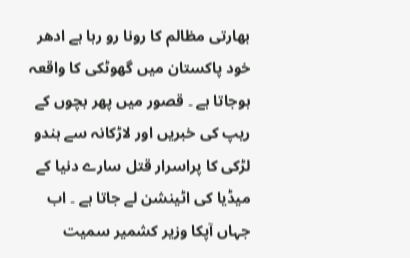بھارتی مظالم کا رونا رو رہا ہے ادھر خود پاکستان میں گھوٹکی کا واقعہ ہوجاتا ہے ۔ قصور میں پھر بچوں کے ریپ کی خبریں اور لاڑکانہ سے ہندو لڑکی کا پراسرار قتل سارے دنیا کے میڈیا کی اٹینشن لے جاتا ہے ۔ اب جہاں آپکا وزیر کشمیر سمیت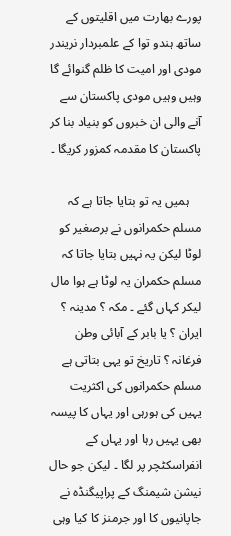پورے بھارت میں اقلیتوں کے ساتھ ہندو توا کے علمبردار نریندر مودی اور امیت کا ظلم گنوائے گا وہیں وہیں مودی پاکستان سے آنے والی ان خبروں کو بنیاد بنا کر پاکستان کا مقدمہ کمزور کریگا ۔

    ہمیں یہ تو بتایا جاتا ہے کہ مسلم حکمرانوں نے برصغیر کو لوٹا لیکن یہ نہیں بتایا جاتا کہ مسلم حکمران یہ لوٹا ہے ہوا مال لیکر کہاں گئے ۔ مکہ ؟ مدینہ ؟ ایران ؟ یا بابر کے آبائی وطن فرغانہ ؟ تاریخ تو یہی بتاتی ہے مسلم حکمرانوں کی اکثریت یہیں کی ہورہی اور یہاں کا پیسہ بھی یہیں رہا اور یہاں کے انفراسکٹچر پر لگا ۔ لیکن جو حال نیشن شیمنگ کے پراپیگنڈہ نے جاپانیوں کا اور جرمنز کا کیا وہی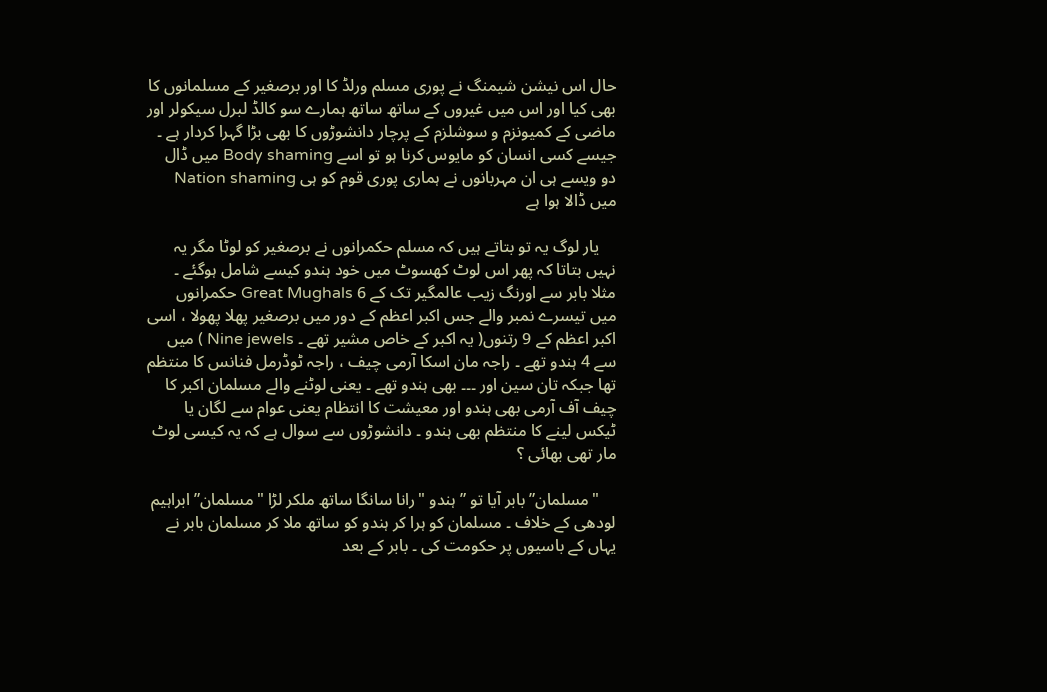حال اس نیشن شیمنگ نے پوری مسلم ورلڈ کا اور برصغیر کے مسلمانوں کا بھی کیا اور اس میں غیروں کے ساتھ ساتھ ہمارے سو کالڈ لبرل سیکولر اور ماضی کے کمیونزم و سوشلزم کے پرچار دانشوڑوں کا بھی بڑا گہرا کردار ہے ۔ جیسے کسی انسان کو مایوس کرنا ہو تو اسے Body shaming میں ڈال دو ویسے ہی ان مہربانوں نے ہماری پوری قوم کو ہی Nation shaming میں ڈالا ہوا ہے

    یار لوگ یہ تو بتاتے ہیں کہ مسلم حکمرانوں نے برصغیر کو لوٹا مگر یہ نہیں بتاتا کہ پھر اس لوٹ کھسوٹ میں خود ہندو کیسے شامل ہوگئے ۔ مثلا بابر سے اورنگ زیب عالمگیر تک کے 6 Great Mughals حکمرانوں میں تیسرے نمبر والے جس اکبر اعظم کے دور میں برصغیر پھلا پھولا ، اسی اکبر اعظم کے 9 رتنوں( یہ اکبر کے خاص مشیر تھے ۔ Nine jewels ) میں سے 4 ہندو تھے ۔ راجہ مان اسکا آرمی چیف ، راجہ ٹوڈرمل فنانس کا منتظم تھا جبکہ تان سین اور ۔۔۔ بھی ہندو تھے ۔ یعنی لوٹنے والے مسلمان اکبر کا چیف آف آرمی بھی ہندو اور معیشت کا انتظام یعنی عوام سے لگان یا ٹیکس لینے کا منتظم بھی ہندو ۔ دانشوڑوں سے سوال ہے کہ یہ کیسی لوٹ مار تھی بھائی ؟

    "مسلمان” بابر آیا تو ” ہندو "رانا سانگا ساتھ ملکر لڑا "مسلمان” ابراہیم لودھی کے خلاف ۔ مسلمان کو ہرا کر ہندو کو ساتھ ملا کر مسلمان بابر نے یہاں کے باسیوں پر حکومت کی ۔ بابر کے بعد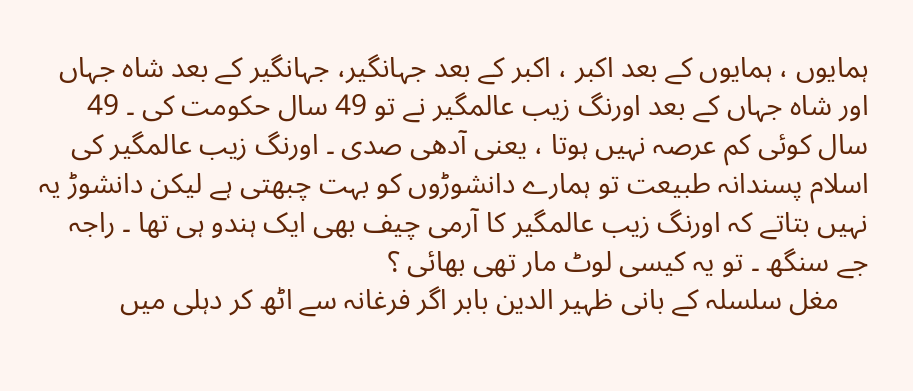ہمایوں ، ہمایوں کے بعد اکبر ، اکبر کے بعد جہانگیر، جہانگیر کے بعد شاہ جہاں اور شاہ جہاں کے بعد اورنگ زیب عالمگیر نے تو 49 سال حکومت کی ۔ 49 سال کوئی کم عرصہ نہیں ہوتا ، یعنی آدھی صدی ۔ اورنگ زیب عالمگیر کی اسلام پسندانہ طبیعت تو ہمارے دانشوڑوں کو بہت چبھتی ہے لیکن دانشوڑ یہ نہیں بتاتے کہ اورنگ زیب عالمگیر کا آرمی چیف بھی ایک ہندو ہی تھا ۔ راجہ جے سنگھ ۔ تو یہ کیسی لوٹ مار تھی بھائی ؟
    مغل سلسلہ کے بانی ظہیر الدین بابر اگر فرغانہ سے اٹھ کر دہلی میں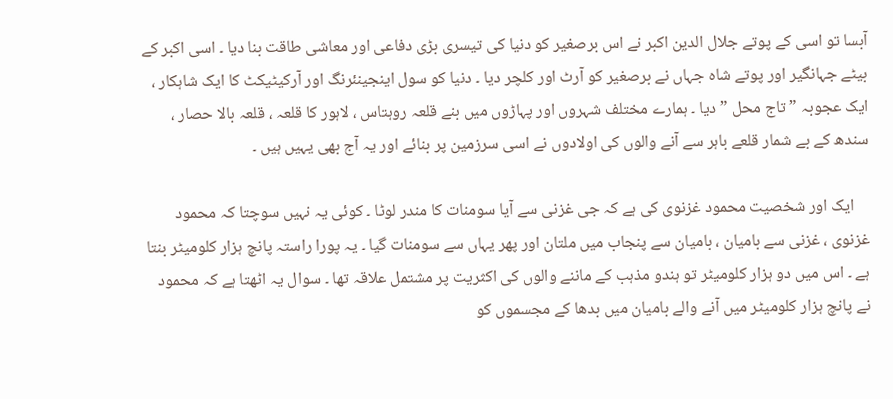آبسا تو اسی کے پوتے جلال الدین اکبر نے اس برصغیر کو دنیا کی تیسری بڑی دفاعی اور معاشی طاقت بنا دیا ۔ اسی اکبر کے بیٹے جہانگیر اور پوتے شاہ جہاں نے برصغیر کو آرٹ اور کلچر دیا ۔ دنیا کو سول اینجینئرنگ اور آرکیٹیکٹ کا ایک شاہکار ، ایک عجوبہ ” تاج محل ” دیا ۔ ہمارے مختلف شہروں اور پہاڑوں میں بنے قلعہ روہتاس ، لاہور کا قلعہ ، قلعہ بالا حصار ، سندھ کے بے شمار قلعے باہر سے آنے والوں کی اولادوں نے اسی سرزمین پر بنائے اور یہ آج بھی یہیں ہیں ۔

    ایک اور شخصیت محمود غزنوی کی ہے کہ جی غزنی سے آیا سومنات کا مندر لوٹا ۔ کوئی یہ نہیں سوچتا کہ محمود غزنوی ، غزنی سے بامیان ، بامیان سے پنجاب میں ملتان اور پھر یہاں سے سومنات گیا ۔ یہ پورا راستہ پانچ ہزار کلومیٹر بنتا ہے ۔ اس میں دو ہزار کلومیٹر تو ہندو مذہب کے ماننے والوں کی اکثریت پر مشتمل علاقہ تھا ۔ سوال یہ اٹھتا ہے کہ محمود نے پانچ ہزار کلومیٹر میں آنے والے بامیان میں بدھا کے مجسموں کو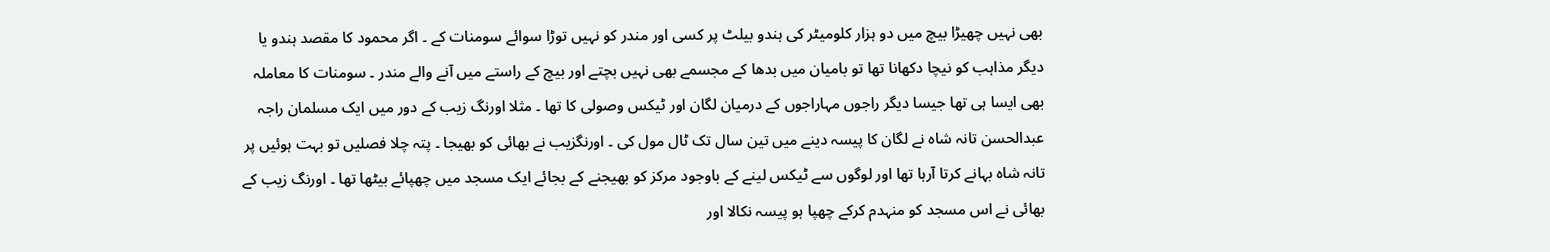بھی نہیں چھیڑا بیچ میں دو ہزار کلومیٹر کی ہندو بیلٹ پر کسی اور مندر کو نہیں توڑا سوائے سومنات کے ۔ اگر محمود کا مقصد ہندو یا دیگر مذاہب کو نیچا دکھانا تھا تو بامیان میں بدھا کے مجسمے بھی نہیں بچتے اور بیچ کے راستے میں آنے والے مندر ۔ سومنات کا معاملہ بھی ایسا ہی تھا جیسا دیگر راجوں مہاراجوں کے درمیان لگان اور ٹیکس وصولی کا تھا ۔ مثلا اورنگ زیب کے دور میں ایک مسلمان راجہ عبدالحسن تانہ شاہ نے لگان کا پیسہ دینے میں تین سال تک ٹال مول کی ۔ اورنگزیب نے بھائی کو بھیجا ۔ پتہ چلا فصلیں تو بہت ہوئیں پر تانہ شاہ بہانے کرتا آرہا تھا اور لوگوں سے ٹیکس لینے کے باوجود مرکز کو بھیجنے کے بجائے ایک مسجد میں چھپائے بیٹھا تھا ۔ اورنگ زیب کے بھائی نے اس مسجد کو منہدم کرکے چھپا ہو پیسہ نکالا اور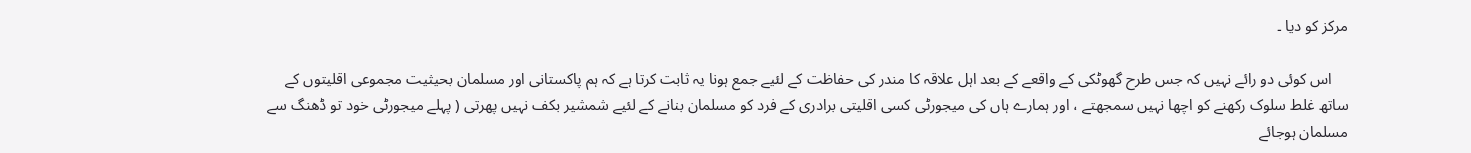مرکز کو دیا ۔

    اس کوئی دو رائے نہیں کہ جس طرح گھوٹکی کے واقعے کے بعد اہل علاقہ کا مندر کی حفاظت کے لئیے جمع ہونا یہ ثابت کرتا ہے کہ ہم پاکستانی اور مسلمان بحیثیت مجموعی اقلیتوں کے ساتھ غلط سلوک رکھنے کو اچھا نہیں سمجھتے ، اور ہمارے ہاں کی میجورٹی کسی اقلیتی برادری کے فرد کو مسلمان بنانے کے لئیے شمشیر بکف نہیں پھرتی ( پہلے میجورٹی خود تو ڈھنگ سے مسلمان ہوجائے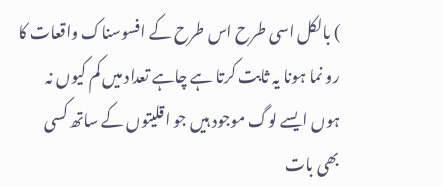) بالکل اسی طرح اس طرح کے افسوسناک واقعات کا رو نما ہونا یہ ثابت کرتا ہے چاہے تعداد میں کم کیوں نہ ہوں ایسے لوگ موجود ہیں جو اقلیتوں کے ساتھ کسی بھی بات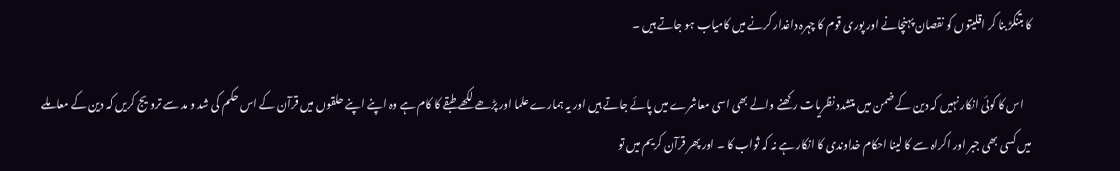کا بتنگڑ بنا کر اقلیتوں کو نقصان پہنچانے اور پوری قوم کا چہرہ داغدار کرنے میں کامیاب ہو جاتے ہیں ۔

    اس کا کوئی انکار نہیں کہ دین کے ضمن میں متشدد نظریات رکھنے والے بھی اسی معاشرے میں پائے جاتے ہیں اور یہ ہمارے علما اور پڑھے لکھے طبقے کا کام ہے وہ اپنے اپنے حلقوں میں قرآن کے اس حکم کی شد و مد سے ترویج کریں کہ دین کے معاملے میں کسی بھی جبر اور اکراہ سے کا لینا احکام خداوندی کا انکار ہے نہ کہ ثواب کا ۔ اور پھر قرآن کریم میں تو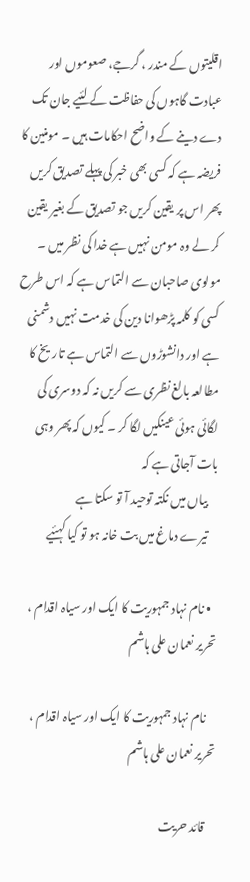اقلیتوں کے مندر ، گرجے، صعوموں اور عبادت گاہوں کی حفاظت کے لئیے جان تک دے دینے کے واضح احکامات ہیں ۔ مومنین کا فریضہ ہے کہ کسی بھی خبر کی پہلے تصدیق کریں پھر اس پر یقین کریں جو تصدیق کے بغیر یقین کر لے وہ مومن نہیں ہے خدا کی نظر میں ۔ مولوی صاحبان سے التماس ہے کہ اس طرح کسی کو کلمہ پڑھوانا دین کی خدمت نہیں دشمنی ہے اور دانشوڑوں سے التماس ہے تاریخ کا مطالعہ بالغ نظری سے کریں نہ کہ دوسری کی لگائی ہوئی عینکیں لگا کر ۔ کیوں کہ پھر وہی بات آجاتی ہے کہ
    بیاں میں نکتہ توحید آ تو سکتا ہے
    تیرے دماغ میں بت خانہ ہو تو کیا کہئیے

  • نام نہاد جمہوریت کا ایک اور سیاہ اقدام ، تحریر نعمان علی ہاشم

    نام نہاد جمہوریت کا ایک اور سیاہ اقدام ، تحریر نعمان علی ہاشم

    قائد حریت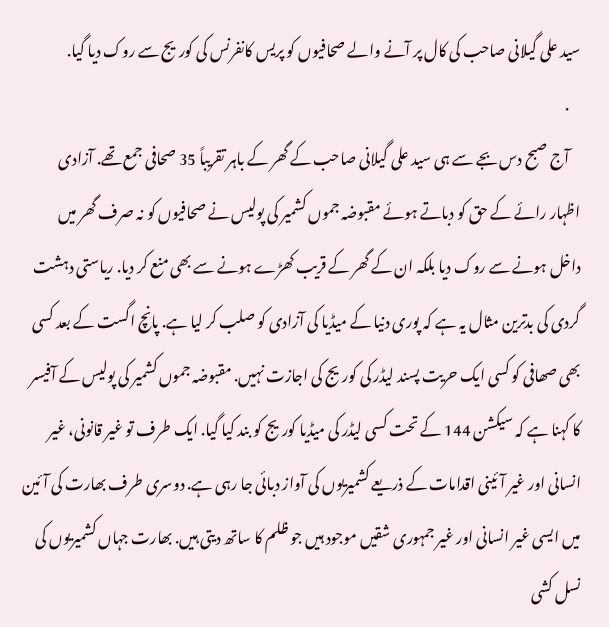سید علی گیلانی صاحب کی کال پر آنے والے صحافیوں کو پریس کانفرنس کی کوریج سے روک دیا گیا.
    .
    آج صبح دس بجے سے ہی سید علی گیلانی صاحب کے گھر کے باہر تقریباً 35 صحافی جمع تھے. آزادی اظہار رائے کے حق کو دباتے ہوئے مقبوضہ جموں کشمیر کی پولیس نے صحافیوں کو نہ صرف گھر میں داخل ہونے سے روک دیا بلکہ ان کے گھر کے قریب کھڑے ہونے سے بھی منع کر دیا. ریاستی دہشت گردی کی بدترین مثال یہ ہے کہ پوری دنیا کے میڈیا کی آزادی کو صلب کر لیا ہے. پانچ اگست کے بعد کسی بھی صھافی کو کسی ایک حریت پسند لیڈر کی کوریج کی اجازت نہیں. مقبوضہ جموں کشمیر کی پولیس کے آفیسر کا کہنا ہے کہ سیکشن 144 کے تحت کسی لیڈر کی میڈیا کوریج کو بند کیا گیا. ایک طرف تو غیر قانونی، غیر انسانی اور غیر آئینی اقدامات کے ذریعے کشمیریوں کی آواز دبائی جا رہی ہے. دوسری طرف بھارت کی آئین میں ایسی غیر انسانی اور غیر جمہوری شقیں موجود ہیں جو ظلم کا ساتھ دیتی ہیں. بھارت جہاں کشمیریوں کی نسل کشی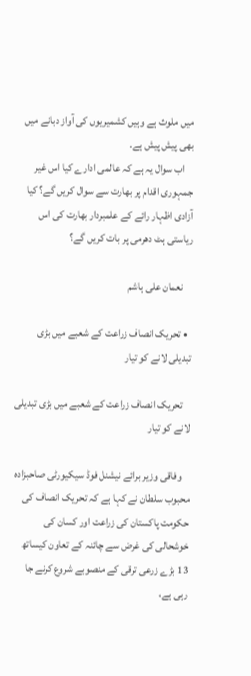میں ملوث ہے وہیں کشمیریوں کی آواز دبانے میں بھی پیش پیش ہے.
    اب سوال یہ ہے کہ عالمی ادارے کیا اس غیر جمہوری اقدام پر بھارت سے سوال کریں گے؟ کیا آزادی اظہار رائے کے علمبردار بھارت کی اس ریاستی ہٹ دھرمی پر بات کریں گے؟

    نعمان علی ہاشم

  • تحریک انصاف زراعت کے شعبے میں بڑی تبدیلی لانے کو تیار

    تحریک انصاف زراعت کے شعبے میں بڑی تبدیلی لانے کو تیار

    وفاقی وزیر برائے نیشنل فوڈ سیکیورٹی صاحبزادہ محبوب سلطان نے کہا ہے کہ تحریک انصاف کی حکومت پاکستان کی زراعت اور کسان کی خوشحالی کی غرض سے چائنہ کے تعاون کیساتھ 13 بڑے زرعی ترقی کے منصوبے شروع کرنے جا رہی ہے،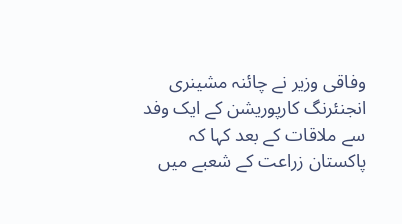وفاقی وزیر نے چائنہ مشینری انجنئرنگ کارپوریشن کے ایک وفد سے ملاقات کے بعد کہا کہ پاکستان زراعت کے شعبے میں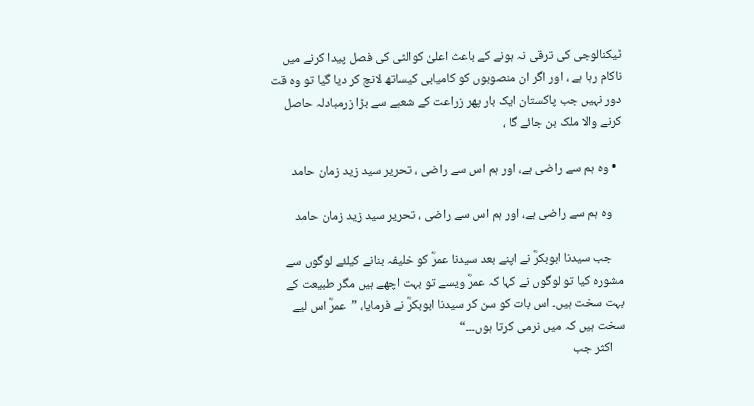ٹیکنالوجی کی ترقی نہ ہونے کے باعث اعلیٰ کوالٹی کی فصل پیدا کرنے میں ناکام رہا ہے ، اور اگر ان منصوبوں کو کامیابی کیساتھ لانچ کر دیا گیا تو وہ قت دور نہیں جب پاکستان ایک بار پھر زراعت کے شعبے سے بڑا زرمبادلہ حاصل کرنے والا ملک بن جائے گا ،

  • وہ ہم سے راضی ہے، اور ہم اس سے راضی ، تحریر سید زید زمان حامد

    وہ ہم سے راضی ہے، اور ہم اس سے راضی ، تحریر سید زید زمان حامد

    جب سیدنا ابوبکرؓ نے اپنے بعد سیدنا عمرؓ کو خلیفہ بنانے کیلئے لوگوں سے مشورہ کیا تو لوگوں نے کہا کہ عمرؓ ویسے تو بہت اچھے ہیں مگر طبیعت کے بہت سخت ہیں۔ اس بات کو سن کر سیدنا ابوبکرؓ نے فرمایا، ”عمرؓ اس لیے سخت ہیں کہ میں نرمی کرتا ہوں۔۔۔“
    اکثر جب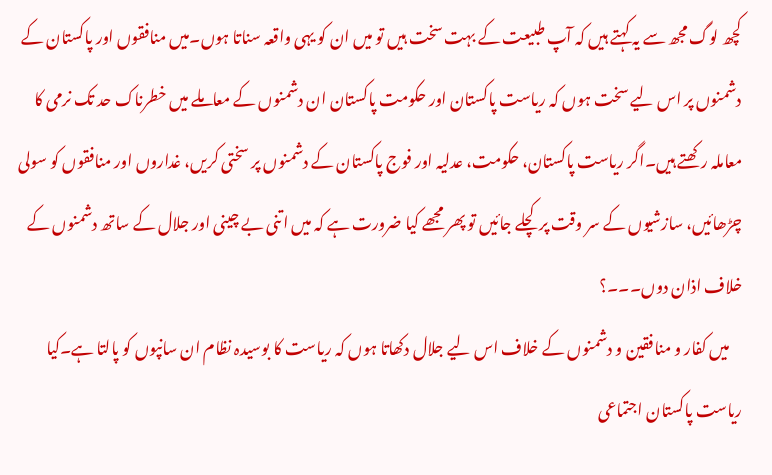کچھ لوگ مجھ سے یہ کہتے ہیں کہ آپ طبیعت کے بہت سخت ہیں تو میں ان کو یہی واقعہ سناتا ہوں۔میں منافقوں اور پاکستان کے دشمنوں پر اس لیے سخت ہوں کہ ریاست پاکستان اور حکومت پاکستان ان دشمنوں کے معاملے میں خطرناک حد تک نرمی کا معاملہ رکھتے ہیں۔اگر ریاست پاکستان، حکومت، عدلیہ اور فوج پاکستان کے دشمنوں پر سختی کریں، غداروں اور منافقوں کو سولی چڑھائیں، سازشیوں کے سر وقت پر کچلے جائیں تو پھر مجھے کیا ضرورت ہے کہ میں اتنی بے چینی اور جلال کے ساتھ دشمنوں کے خلاف اذان دوں۔۔۔؟
    میں کفار و منافقین و دشمنوں کے خلاف اس لیے جلال دکھاتا ہوں کہ ریاست کا بوسیدہ نظام ان سانپوں کو پالتا ہے۔کیا ریاست پاکستان اجتماعی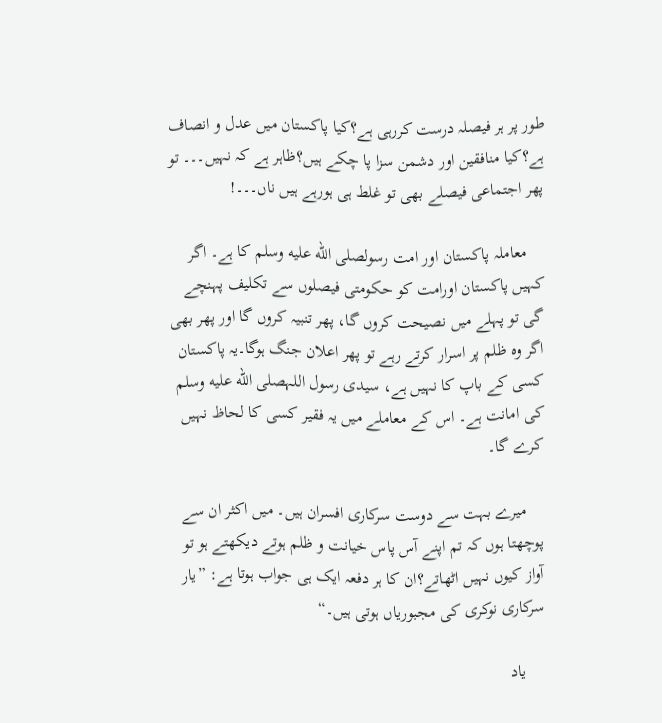طور پر ہر فیصلہ درست کررہی ہے؟کیا پاکستان میں عدل و انصاف ہے؟کیا منافقین اور دشمن سزا پا چکے ہیں؟ظاہر ہے کہ نہیں۔۔۔ تو پھر اجتماعی فیصلے بھی تو غلط ہی ہورہے ہیں ناں۔۔۔!

    معاملہ پاکستان اور امت رسولصلى الله عليه وسلم کا ہے۔ اگر کہیں پاکستان اورامت کو حکومتی فیصلوں سے تکلیف پہنچے گی تو پہلے میں نصیحت کروں گا، پھر تنبیہ کروں گا اور پھر بھی اگر وہ ظلم پر اسرار کرتے رہے تو پھر اعلان جنگ ہوگا۔یہ پاکستان کسی کے باپ کا نہیں ہے، سیدی رسول اللہصلى الله عليه وسلم کی امانت ہے۔ اس کے معاملے میں یہ فقیر کسی کا لحاظ نہیں کرے گا۔

    میرے بہت سے دوست سرکاری افسران ہیں۔ میں اکثر ان سے پوچھتا ہوں کہ تم اپنے آس پاس خیانت و ظلم ہوتے دیکھتے ہو تو آواز کیوں نہیں اٹھاتے؟ان کا ہر دفعہ ایک ہی جواب ہوتا ہے: ”یار سرکاری نوکری کی مجبوریاں ہوتی ہیں۔“

    یاد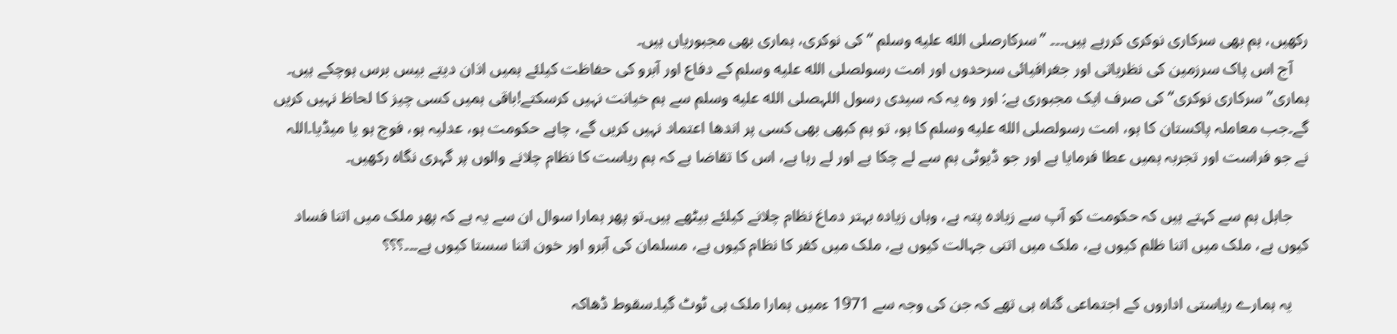رکھیں، ہم بھی سرکاری نوکری کررہے ہیں۔۔۔ ”سرکارصلى الله عليه وسلم “ کی نوکری، ہماری بھی مجبوریاں ہیں۔
    آج اس پاک سرزمین کی نظریاتی اور جغرافیائی سرحدوں اور امت رسولصلى الله عليه وسلم کے دفاع اور آبرو کی حفاظت کیلئے ہمیں اذان دیتے بیس برس ہوچکے ہیں۔ ہماری”سرکاری نوکری“ کی صرف ایک مجبوری ہے: اور وہ یہ کہ سیدی رسول اللہصلى الله عليه وسلم سے ہم خیانت نہیں کرسکتے!باقی ہمیں کسی چیز کا لحاظ نہیں کریں گے۔جب معاملہ پاکستان کا ہو، امت رسولصلى الله عليه وسلم کا ہو، تو ہم کبھی بھی کسی پر اندھا اعتماد نہیں کریں گے، چاہے حکومت ہو، عدلیہ ہو، فوج ہو یا میڈیا۔اللہ نے جو فراست اور تجربہ ہمیں عطا فرمایا ہے اور جو ڈیوٹی ہم سے لے چکا ہے اور لے رہا ہے، اس کا تقاضا ہے کہ ہم ریاست کا نظام چلانے والوں پر گہری نگاہ رکھیں۔

    جاہل ہم سے کہتے ہیں کہ حکومت کو آپ سے زیادہ پتہ ہے، وہاں زیادہ بہتر دماغ نظام چلانے کیلئے بیٹھے ہیں۔تو پھر ہمارا سوال ان سے یہ ہے کہ پھر ملک میں اتنا فساد کیوں ہے، ملک میں اتنا ظلم کیوں ہے، ملک میں اتنی جہالت کیوں ہے، ملک میں کفر کا نظام کیوں ہے، مسلمان کی آبرو اور خون اتنا سستا کیوں ہے۔۔۔؟؟؟

    یہ ہمارے ریاستی اداروں کے اجتماعی گناہ ہی تھے کہ جن کی وجہ سے 1971 ءمیں ہمارا ملک ہی ٹوٹ گیا۔سقوط ڈھاکہ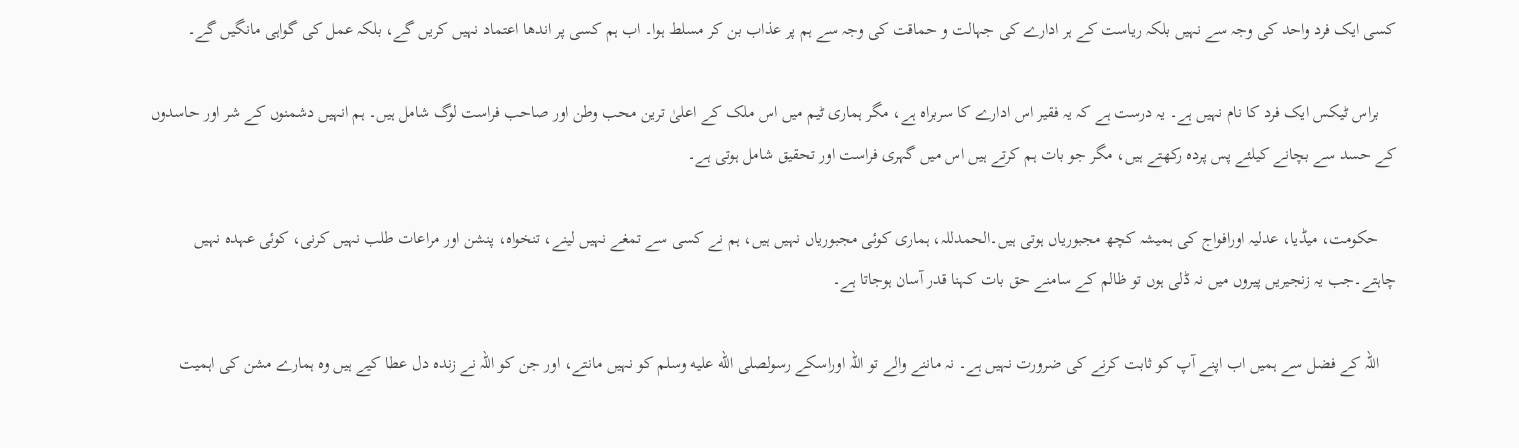کسی ایک فرد واحد کی وجہ سے نہیں بلکہ ریاست کے ہر ادارے کی جہالت و حماقت کی وجہ سے ہم پر عذاب بن کر مسلط ہوا۔ اب ہم کسی پر اندھا اعتماد نہیں کریں گے، بلکہ عمل کی گواہی مانگیں گے۔

    براس ٹیکس ایک فرد کا نام نہیں ہے۔ یہ درست ہے کہ یہ فقیر اس ادارے کا سربراہ ہے، مگر ہماری ٹیم میں اس ملک کے اعلیٰ ترین محب وطن اور صاحب فراست لوگ شامل ہیں۔ ہم انہیں دشمنوں کے شر اور حاسدوں کے حسد سے بچانے کیلئے پس پردہ رکھتے ہیں، مگر جو بات ہم کرتے ہیں اس میں گہری فراست اور تحقیق شامل ہوتی ہے۔

    حکومت، میڈیا، عدلیہ اورافواج کی ہمیشہ کچھ مجبوریاں ہوتی ہیں۔الحمدللہ، ہماری کوئی مجبوریاں نہیں ہیں، ہم نے کسی سے تمغے نہیں لینے، تنخواہ، پنشن اور مراعات طلب نہیں کرنی، کوئی عہدہ نہیں چاہتے۔جب یہ زنجیریں پیروں میں نہ ڈلی ہوں تو ظالم کے سامنے حق بات کہنا قدر آسان ہوجاتا ہے۔

    اللہ کے فضل سے ہمیں اب اپنے آپ کو ثابت کرنے کی ضرورت نہیں ہے۔ نہ ماننے والے تو اللہ اوراسکے رسولصلى الله عليه وسلم کو نہیں مانتے، اور جن کو اللہ نے زندہ دل عطا کیے ہیں وہ ہمارے مشن کی اہمیت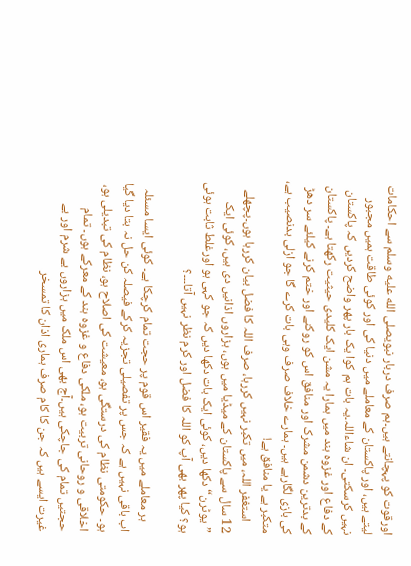اورقوت کو پہچانتے ہیں۔ہم صرف دربار نبویصلى الله عليه وسلم سے احکامات لیتے ہیں، اور پاکستان کے معاملے میں دنیا کی اور کوئی طاقت ہمیں مجبور نہیں کرسکتی۔ ان شاءاللہ۔یہ بات ہم کوا یک بار پھر واضح کردیں کہ پاکستان کے دفاع اور غزوہ ہند میں ہمارا یہ مشن ایک کلیدی حیثیت رکھتا ہے۔ پاکستان کے بدترین دشمن مشرک اور منافق اس کو روکنے اور ختم کرنے کیلئے سر دھڑ کی بازی لگارہے ہیں۔ ہمارے خلاف صرف وہی بات کرے گا جو ازلی بدنصیب ہے، متکبر ہے یا منافق ہے!
    استغفر اللہ، میں تکبر نہیں کررہا، صرف اللہ کا فضل بیان کررہا ہوں۔پچھلے 12 سال سے پاکستان کے میڈیا میں ہوں، ہزاروں اذانیں دی ہیں، کوئی ایک ”یوٹرن“ دکھا دیں، کوئی ایک بات دکھا دیں کہ جو کہی ہو اورغلط ثابت ہوئی ہو؟ کیا پھر بھی آپ کو اللہ کا فضل اور کرم نظر نہیں آتا۔۔۔؟

    ہر معاملے میں یہ فقیر اس قوم پر حجت تمام کرچکا ہے۔ کوئی ایسا مسئلہ اب باقی نہیں ہے کہ جس پر تفصیلی تجزیہ کرکے فیصلہ کن حل نہ بتا دیا گیا ہو۔ حکومتی نظام کی درستگی ہو، معیشت کی اصلاح ہو، نظام کی تبدیلی ہو، اخلاقی و روحانی تربیت ہو، ملکی دفاع و غزوہ ہند کے معرکے ہوں۔ تمام حجتیں تمام کی جاچکی ہیں۔آج بھی اس ملک میں ہزاروں بے شرم اور بے غیرت ایسے ہیں کہ جن کا کام صرف ہماری اذان کا تمسخر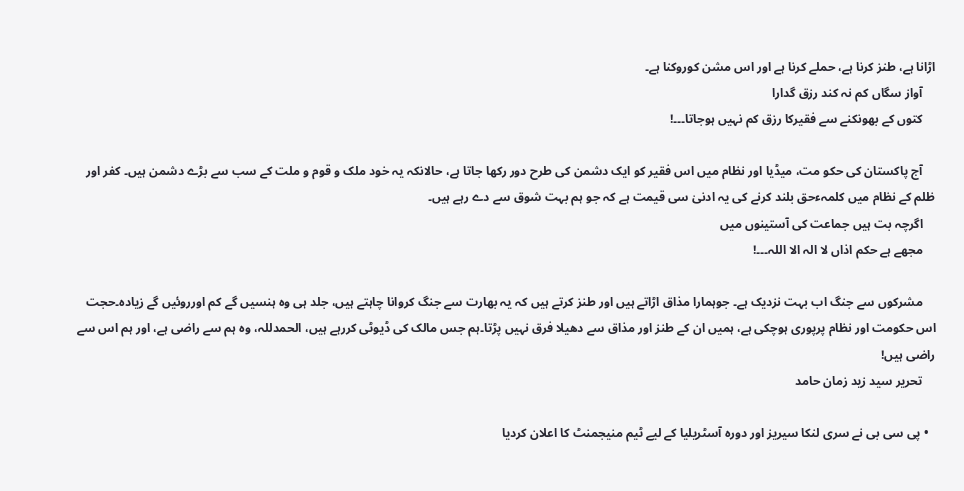اڑانا ہے، طنز کرنا ہے، حملے کرنا ہے اور اس مشن کوروکنا ہے۔
    آواز سگاں کم نہ کند رزق گدارا
    کتوں کے بھونکنے سے فقیرکا رزق کم نہیں ہوجاتا۔۔۔!

    آج پاکستان کی حکو مت، میڈیا اور نظام میں اس فقیر کو ایک دشمن کی طرح دور رکھا جاتا ہے، حالانکہ یہ خود ملک و قوم و ملت کے سب سے بڑے دشمن ہیں۔ کفر اور ظلم کے نظام میں کلمہءحق بلند کرنے کی یہ ادنیٰ سی قیمت ہے کہ جو ہم بہت شوق سے دے رہے ہیں۔
    اگرچہ بت ہیں جماعت کی آستینوں میں
    مجھے ہے حکم اذاں لا الہ الا اللہ۔۔۔!

    مشرکوں سے جنگ اب بہت نزدیک ہے۔ جوہمارا مذاق اڑاتے ہیں اور طنز کرتے ہیں کہ یہ بھارت سے جنگ کروانا چاہتے ہیں، جلد ہی وہ ہنسیں گے کم اورروئیں گے زیادہ۔حجت اس حکومت اور نظام پرپوری ہوچکی ہے، ہمیں ان کے طنز اور مذاق سے دھیلا فرق نہیں پڑتا۔ہم جس مالک کی ڈیوٹی کررہے ہیں، الحمدللہ، وہ ہم سے راضی ہے، اور ہم اس سے راضی ہیں!
    تحریر سید زید زمان حامد

  • پی سی بی نے سری لنکا سیریز اور دورہ آسٹریلیا کے لیے ٹیم منیجمنٹ کا اعلان کردیا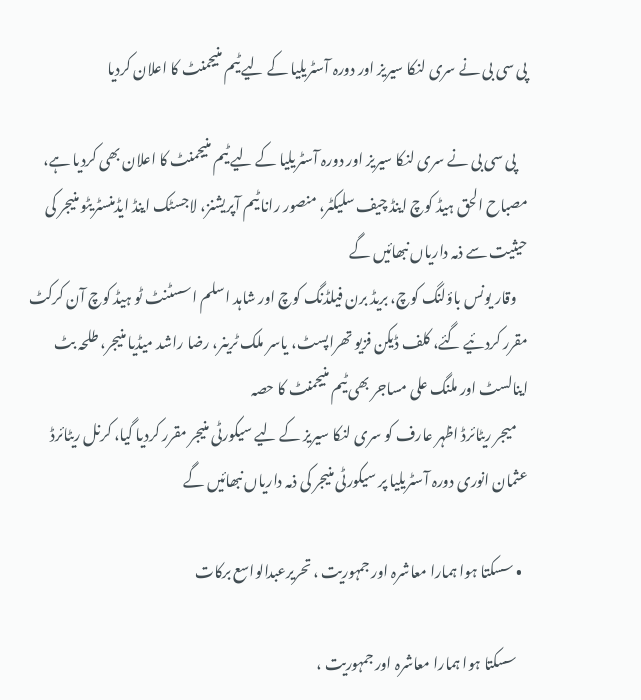پی سی بی نے سری لنکا سیریز اور دورہ آسٹریلیا کے لیے ٹیم منیجمنٹ کا اعلان کردیا

    پی سی بی نے سری لنکا سیریز اور دورہ آسٹریلیا کے لیے ٹیم منیجمنٹ کا اعلان بھی کردیا ہے، مصباح الحق ہیڈ کوچ اینڈ چیف سلیکٹر، منصور رانا ٹیم آپریشنز، لاجسٹک اینڈ ایڈمنسٹریٹو منیجر کی حیثیت سے ذمہ داریاں نبھائیں گے
    وقار یونس باؤلنگ کوچ، بریڈ برن فیلڈنگ کوچ اور شاہد اسلم اسسٹنٹ ٹو ہیڈ کوچ آن کرکٹ مقرر کردئیے گئے، کلف ڈیکن فزیو تھراپسٹ، یاسر ملک ٹرینر، رضا راشد میڈیا منیجر، طلحہ بٹ اینالسٹ اور ملنگ علی مساجر بھی ٹیم منیجمنٹ کا حصہ
    میجر ریٹائرڈ اظہر عارف کو سری لنکا سیریز کے لیے سیکورٹی منیجر مقرر کردیا گیا، کرنل ریٹائرڈ عثمان انوری دورہ آسٹریلیا پر سیکورٹی منیجر کی ذمہ داریاں نبھائیں گے

  • سسکتا ہوا ہمارا معاشرہ اور جمہوریت ، تحریرعبدالواسع برکات

    سسکتا ہوا ہمارا معاشرہ اور جمہوریت ،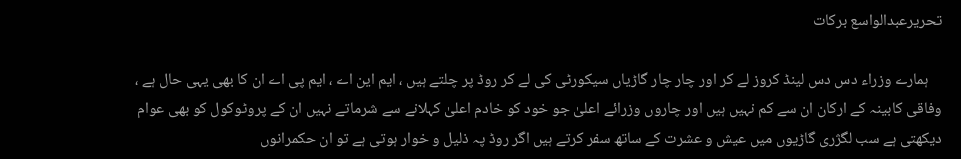تحریرعبدالواسع برکات

    ہمارے وزراء دس دس لینڈ کروز لے کر اور چار چار گاڑیاں سیکورٹی کی لے کر روڈ پر چلتے ہیں ، ایم این اے ، ایم پی اے ان کا بھی یہی حال ہے ، وفاقی کابینہ کے ارکان ان سے کم نہیں ہیں اور چاروں وزرائے اعلیٰ جو خود کو خادم اعلیٰ کہلانے سے شرماتے نہیں ان کے پروٹوکول کو بھی عوام دیکھتی ہے سب لگژری گاڑیوں میں عیش و عشرت کے ساتھ سفر کرتے ہیں اگر روڈ پہ ذلیل و خوار ہوتی ہے تو ان حکمرانوں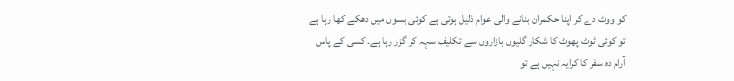کو ووٹ دے کر اپنا حکمران بنانے والی عوام ذلیل ہوتی ہے کوئی بسوں میں دھکے کھا رہا ہے تو کوئی ٹوٹ پھوٹ کا شکار گلیوں بازاروں سے تکلیف سہہ کر گزر رہا ہے۔ کسی کے پاس آرام دہ سفر کا کرایہ نہیں ہے تو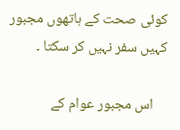کوئی صحت کے ہاتھوں مجبور کہیں سفر نہیں کر سکتا ۔

    اس مجبور عوام کے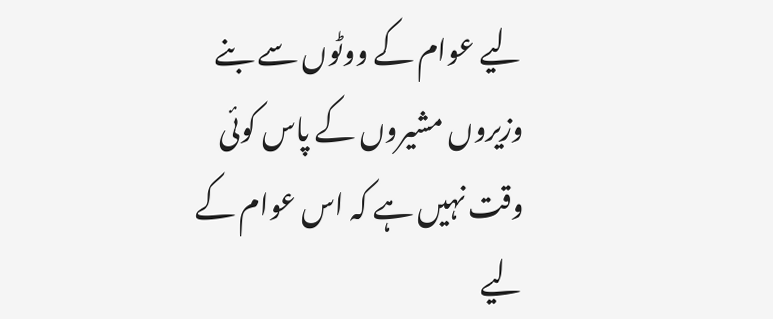لیے عوام کے ووٹوں سے بنے وزیروں مشیروں کے پاس کوئی وقت نہیں ہے کہ اس عوام کے لیے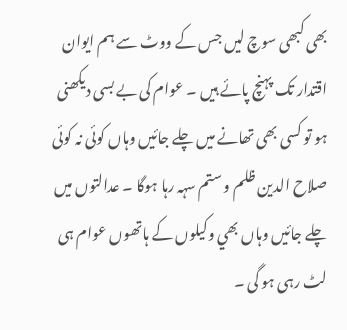بھی کبھی سوچ لیں جس کے ووٹ سے ہم ایوان اقتدار تک پہنچ پائے ہیں ۔ عوام کی بے بسی دیکھنی ہو تو کسی بھی تھانے میں چلے جائیں وہاں کوئی نہ کوئی صلاح الدین ظلم و ستم سہہ رہا ہوگا ۔ عدالتوں میں چلے جائیں وہاں بھي وکیلوں کے ہاتھوں عوام ہی لٹ رہی ہو گی ۔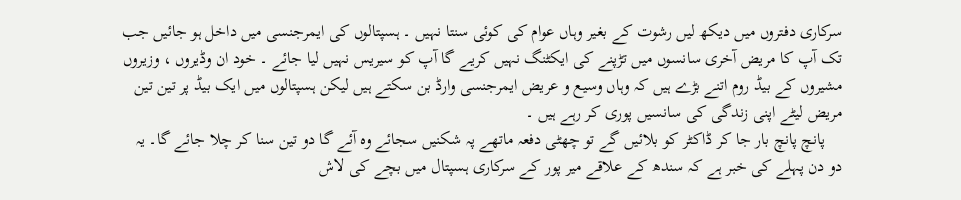سرکاری دفتروں میں دیکھ لیں رشوت کے بغیر وہاں عوام کی کوئی سنتا نہیں ۔ ہسپتالوں کی ایمرجنسی میں داخل ہو جائیں جب تک آپ کا مریض آخری سانسوں میں تڑپنے کی ایکٹنگ نہیں کریے گا آپ کو سیریس نہیں لیا جائے ۔ خود ان وڈیروں ، وزیروں مشیروں کے بیڈ روم اتنے بڑے ہیں کہ وہاں وسیع و عریض ایمرجنسی وارڈ بن سکتے ہیں لیکن ہسپتالوں میں ایک بیڈ پر تین تین مریض لیٹے اپنی زندگی کی سانسیں پوری کر رہے ہیں ۔
    پانچ پانچ بار جا کر ڈاکٹر کو بلائیں گے تو چھٹی دفعہ ماتھے پہ شکنیں سجائے وہ آئے گا دو تین سنا کر چلا جائے گا۔ یہ دو دن پہلے کی خبر ہے کہ سندھ کے علاقے میر پور کے سرکاری ہسپتال میں بچے کی لاش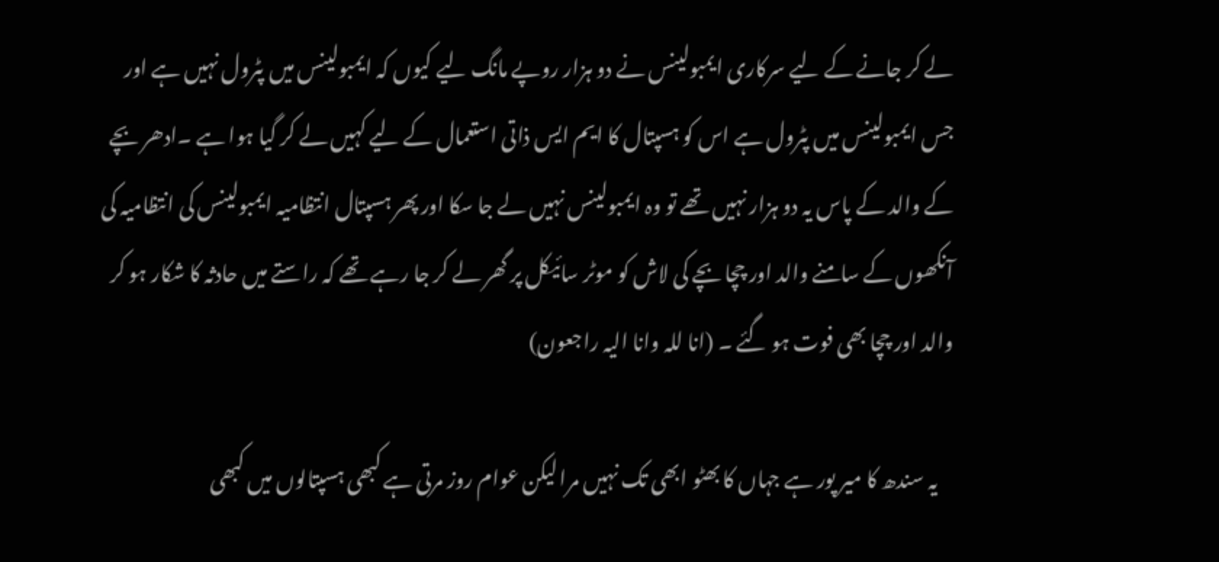لے کر جانے کے لیے سرکاری ایمبولینس نے دو ہزار روپے مانگ لیے کیوں کہ ایمبولینس میں پٹرول نہیں ہے اور جس ایمبولینس میں پٹرول ہے اس کو ہسپتال کا ایم ایس ذاتی استعمال کے لیے کہیں لے کر گیا ہوا ہے ۔ادھر بچے کے والد کے پاس یہ دو ہزار نہیں تھے تو وہ ایمبولینس نہیں لے جا سکا اور پھر ہسپتال انتظامیہ ایمبولینس کی انتظامیہ کی آنکھوں کے سامنے والد اور چچا بچے کی لاش کو موٹر سائیکل پر گھر لے کر جا رہے تھے کہ راستے میں حادثہ کا شکار ہو کر والد اور چچا بھی فوت ہو گئے ۔ (انا للہ وانا الیہ راجعون)

    یہ سندھ کا میر پور ہے جہاں کا بھٹو ابھی تک نہیں مرا لیکن عوام روز مرتی ہے کبھی ہسپتالوں میں کبھی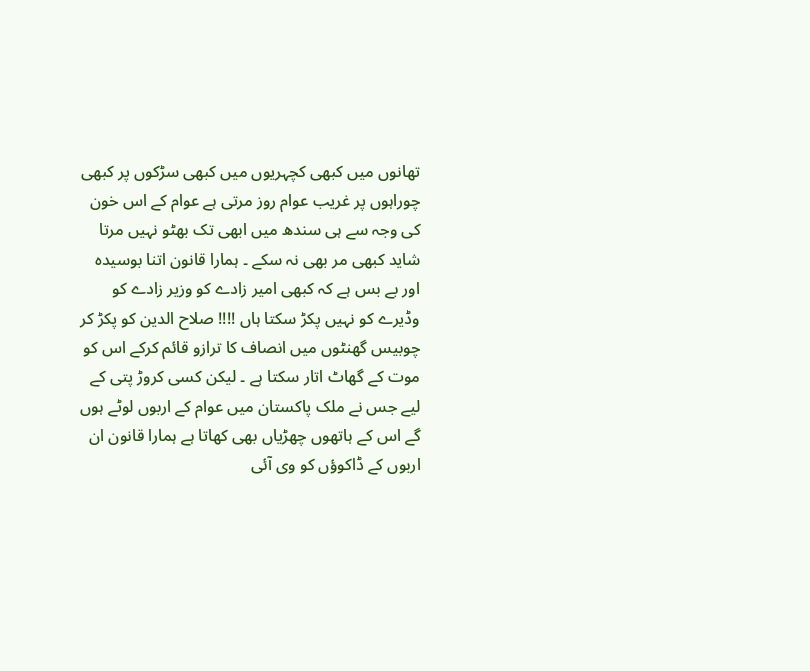تھانوں میں کبھی کچہریوں میں کبھی سڑکوں پر کبھی چوراہوں پر غریب عوام روز مرتی ہے عوام کے اس خون کی وجہ سے ہی سندھ میں ابھی تک بھٹو نہیں مرتا شاید کبھی مر بھی نہ سکے ۔ ہمارا قانون اتنا بوسیدہ اور بے بس ہے کہ کبھی امیر زادے کو وزیر زادے کو وڈیرے کو نہیں پکڑ سکتا ہاں !!!! صلاح الدین کو پکڑ کر چوبیس گھنٹوں میں انصاف کا ترازو قائم کرکے اس کو موت کے گھاٹ اتار سکتا ہے ۔ لیکن کسی کروڑ پتی کے لیے جس نے ملک پاکستان میں عوام کے اربوں لوٹے ہوں گے اس کے ہاتھوں چھڑیاں بھی کھاتا ہے ہمارا قانون ان اربوں کے ڈاکوؤں کو وی آئی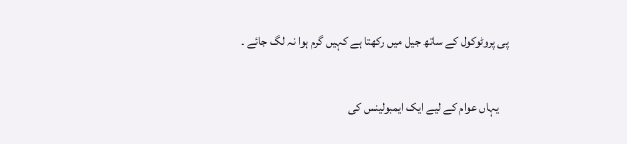پی پروٹوکول کے ساتھ جیل میں رکھتا ہے کہیں گرم ہوا نہ لگ جائے ۔

    یہاں عوام کے لیے ایک ایمبولینس کی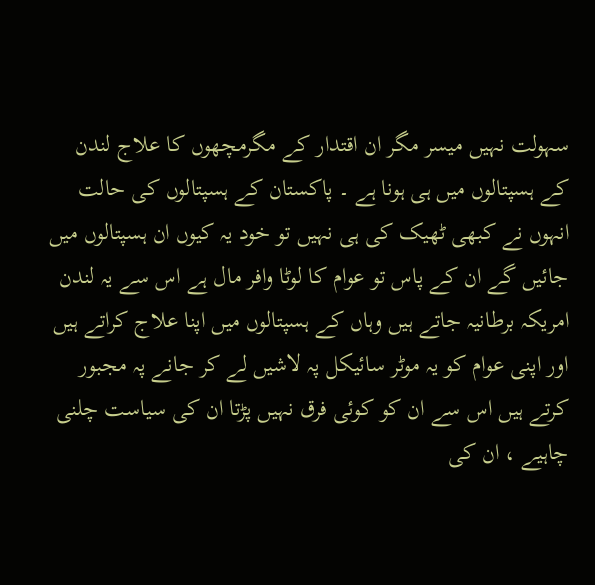سہولت نہیں میسر مگر ان اقتدار کے مگرمچھوں کا علاج لندن کے ہسپتالوں میں ہی ہونا ہے ۔ پاکستان کے ہسپتالوں کی حالت انہوں نے کبھی ٹھیک کی ہی نہیں تو خود یہ کیوں ان ہسپتالوں میں جائیں گے ان کے پاس تو عوام کا لوٹا وافر مال ہے اس سے یہ لندن امریکہ برطانیہ جاتے ہیں وہاں کے ہسپتالوں میں اپنا علاج کراتے ہیں اور اپنی عوام کو یہ موٹر سائیکل پہ لاشیں لے کر جانے پہ مجبور کرتے ہیں اس سے ان کو کوئی فرق نہیں پڑتا ان کی سیاست چلنی چاہیے ، ان کی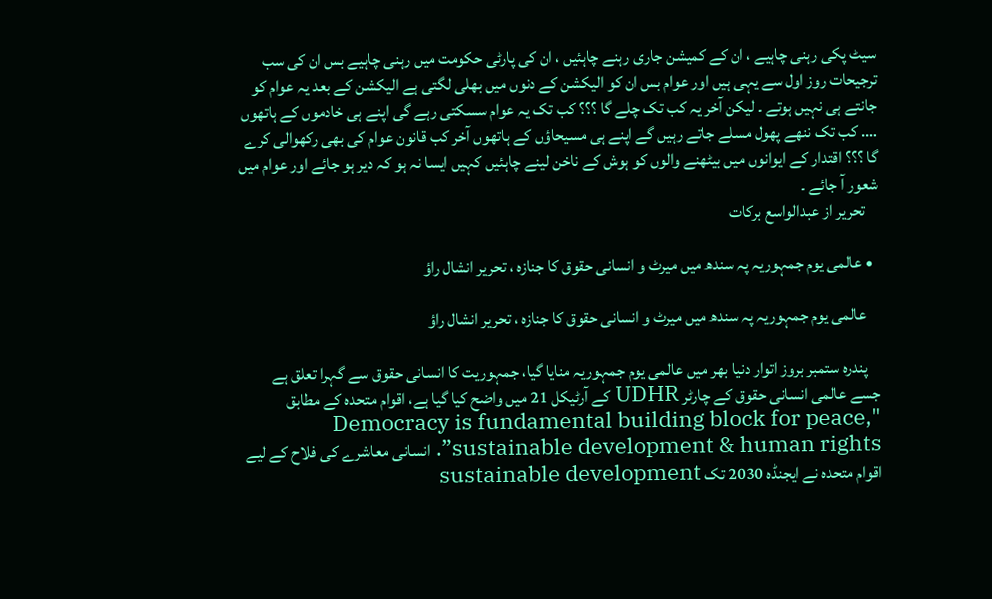سیٹ پکی رہنی چاہیے ، ان کے کمیشن جاری رہنے چاہئیں ، ان کی پارٹی حکومت میں رہنی چاہیے بس ان کی سب ترجیحات روز اول سے یہی ہیں اور عوام بس ان کو الیکشن کے دنوں میں بھلی لگتی ہے الیکشن کے بعد یہ عوام کو جانتے ہی نہیں ہوتے ۔ لیکن آخر یہ کب تک چلے گا ؟؟؟ کب تک یہ عوام سسکتی رہے گی اپنے ہی خادموں کے ہاتھوں …. کب تک ننھے پھول مسلے جاتے رہیں گے اپنے ہی مسیحاؤں کے ہاتھوں آخر کب قانون عوام کی بھی رکھوالی کرے گا ؟؟؟ اقتدار کے ایوانوں میں بیٹھنے والوں کو ہوش کے ناخن لینے چاہئیں کہیں ایسا نہ ہو کہ دیر ہو جائے اور عوام میں شعور آ جائے ۔
    تحریر از عبدالواسع برکات

  • عالمی یوم جمہوریہ پہ سندھ میں میرٹ و انسانی حقوق کا جنازہ ، تحریر انشال راؤ

    عالمی یوم جمہوریہ پہ سندھ میں میرٹ و انسانی حقوق کا جنازہ ، تحریر انشال راؤ

    پندرہ ستمبر بروز اتوار دنیا بھر میں عالمی یوم جمہوریہ منایا گیا، جمہوریت کا انسانی حقوق سے گہرا تعلق ہے جسے عالمی انسانی حقوق کے چارٹر UDHR کے آرٹیکل 21 میں واضح کیا گیا ہے، اقوام متحدہ کے مطابق "Democracy is fundamental building block for peace, sustainable development & human rights”. انسانی معاشرے کی فلاح کے لیے اقوام متحدہ نے ایجنڈہ 2030 تک sustainable development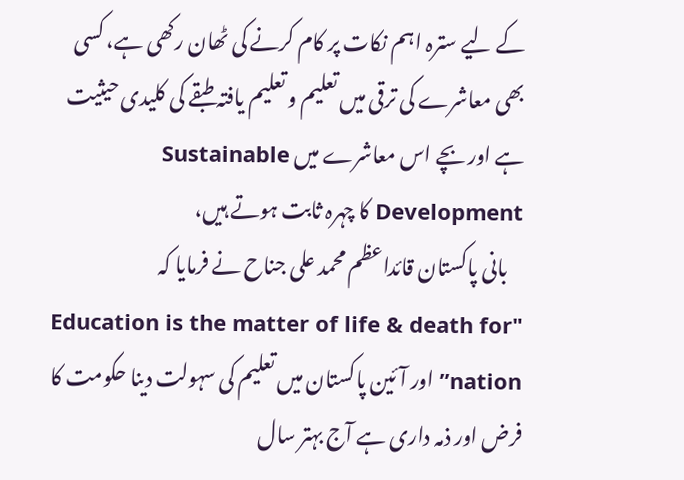کے لیے سترہ اہم نکات پر کام کرنے کی ٹھان رکھی ہے، کسی بھی معاشرے کی ترقی میں تعلیم و تعلیم یافتہ طبقے کی کلیدی حیثیت ہے اور بچے اس معاشرے میں Sustainable Development کا چہرہ ثابت ہوتے ہیں،
    بانی پاکستان قائداعظم محمد علی جناح نے فرمایا کہ "Education is the matter of life & death for nation” اور آئین پاکستان میں تعلیم کی سہولت دینا حکومت کا فرض اور ذمہ داری ہے آج بہتر سال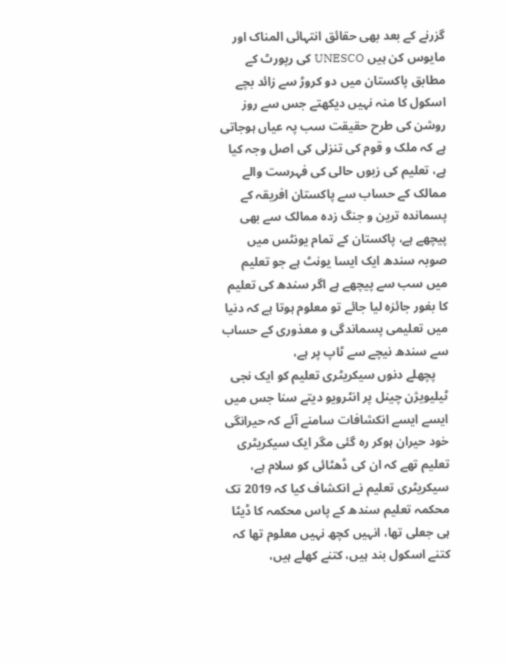گزرنے کے بعد بھی حقائق انتہائی المناک اور مایوس کن ہیں UNESCO کی رپورٹ کے مطابق پاکستان میں دو کروڑ سے زائد بچے اسکول کا منہ نہیں دیکھتے جس سے روز روشن کی طرح حقیقت سب پہ عیاں ہوجاتی ہے کہ ملک و قوم کی تنزلی کی اصل وجہ کیا ہے، تعلیم کی زبوں حالی کی فہرست والے ممالک کے حساب سے پاکستان افریقہ کے پسماندہ ترین و جنگ زدہ ممالک سے بھی پیچھے ہے، پاکستان کے تمام یونٹس میں صوبہ سندھ ایک ایسا یونٹ ہے جو تعلیم میں سب سے پیچھے ہے اگر سندھ کی تعلیم کا بغور جائزہ لیا جائے تو معلوم ہوتا ہے کہ دنیا میں تعلیمی پسماندگی و معذوری کے حساب سے سندھ نیچے سے ٹاپ پر ہے،
    پچھلے دنوں سیکریٹری تعلیم کو ایک نجی ٹیلیویژن چینل پر انٹرویو دیتے سنا جس میں ایسے ایسے انکشافات سامنے آئے کہ حیرانگی خود حیران ہوکر رہ گئی مگر ایک سیکریٹری تعلیم تھے کہ ان کی ڈھٹائی کو سلام ہے، سیکریٹری تعلیم نے انکشاف کیا کہ 2019 تک محکمہ تعلیم سندھ کے پاس محکمہ کا ڈیٹا ہی جعلی تھا، انہیں کچھ نہیں معلوم تھا کہ کتنے اسکول بند ہیں، کتنے کھلے ہیں،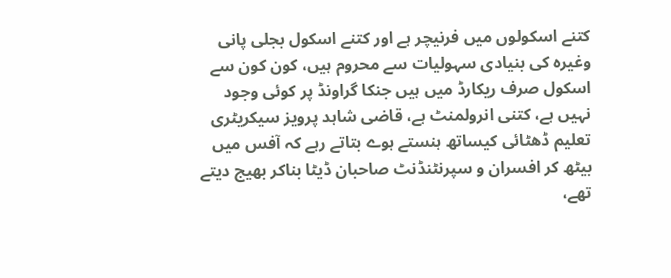کتنے اسکولوں میں فرنیچر ہے اور کتنے اسکول بجلی پانی وغیرہ کی بنیادی سہولیات سے محروم ہیں، کون کون سے اسکول صرف ریکارڈ میں ہیں جنکا گراونڈ پر کوئی وجود نہیں ہے، کتنی انرولمنٹ ہے، قاضی شاہد پرویز سیکریٹری تعلیم ڈھٹائی کیساتھ ہنستے ہوے بتاتے رہے کہ آفس میں بیٹھ کر افسران و سپرنٹنڈنٹ صاحبان ڈیٹا بناکر بھیج دیتے تھے،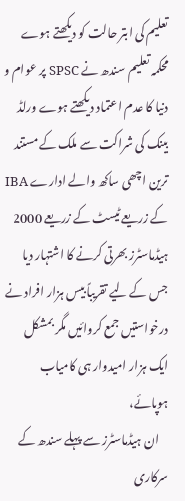تعلیم کی ابتر حالت کو دیکھتے ہوے محکمہ تعلیم سندھ نے SPSC پر عوام و دنیا کا عدم اعتماد دیکھتے ہوے ورلڈ بینک کی شراکت سے ملک کے مستند ترین اچھی ساکھ والے ادارے IBA کے زریعے ٹیسٹ کے زریعے 2000 ہیڈماسٹرز بھرتی کرنے کا اشتہار دیا جس کے لیے تقریباً بیس ہزار افراد نے درخواستیں جمع کروائیں مگر بمشکل ایک ہزار امیدوار ہی کامیاب ہوپائے،
    ان ہیڈماسٹرز سے پہلے سندھ کے سرکاری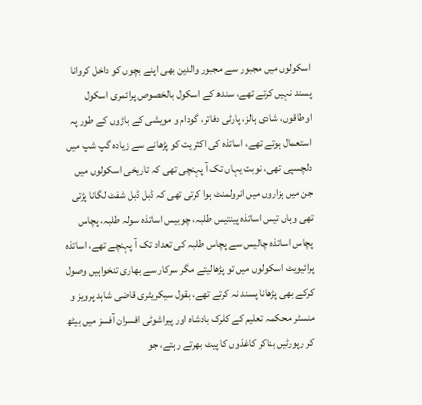اسکولوں میں مجبور سے مجبور والدین بھی اپنے بچوں کو داخل کروانا پسند نہیں کرتے تھے، سندھ کے اسکول بالخصوص پرائمری اسکول اوطاقوں، شادی ہالز، پارٹی دفاتر، گودام و مویشی کے باڑوں کے طور پہ استعمال ہوتے تھے، اساتذہ کی اکثریت کو پڑھانے سے زیادہ گپ شپ میں دلچسپی تھی، نوبت یہاں تک آ پہنچی تھی کہ تاریخی اسکولوں میں جن میں ہزاروں میں انرولمنٹ ہوا کرتی تھی کہ ڈبل ڈبل شفٹ لگانا پڑتی تھی وہاں تیس اساتذہ پینتیس طلبہ، چوبیس اساتذہ سولہ طلبہ، پچاس پچاس اساتذہ چالیس سے پچاس طلبہ کی تعداد تک آ پہنچے تھے، اساتذہ پرائیویٹ اسکولوں میں تو پڑھالیتے مگر سرکار سے بھاری تنخواہیں وصول کرکے بھی پڑھانا پسند نہ کرتے تھے، بقول سیکریٹری قاضی شاہد پرویز و منسٹر محکمہ تعلیم کے کلرک بادشاہ اور پیراشوٹی افسران آفسز میں بیٹھ کر رپورٹیں بناکر کاغذوں کا پیٹ بھرتے رہتے، جو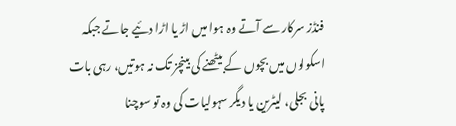فنڈز سرکار سے آتے وہ ہوا میں اڑ یا اڑا دئیے جاتے جبکہ اسکولوں میں بچوں کے بیٹھنے کی بینچز تک نہ ہوتیں، رہی بات پانی بجلی، لیٹرین یا دیگر سہولیات کی وہ تو سوچنا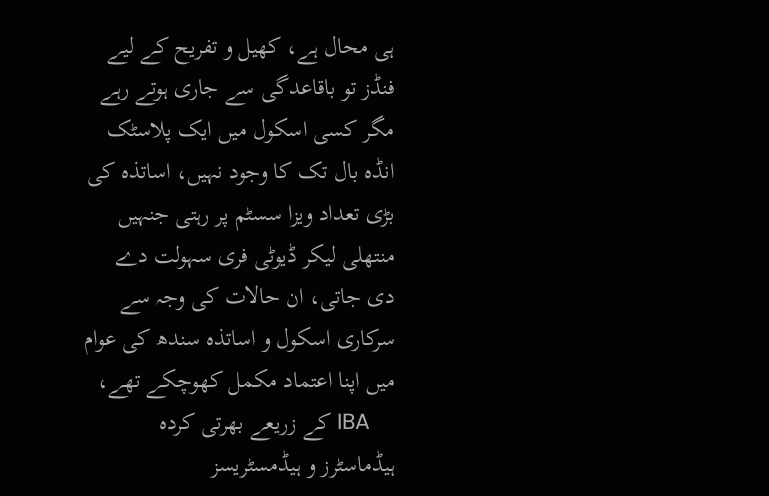ہی محال ہے، کھیل و تفریح کے لیے فنڈز تو باقاعدگی سے جاری ہوتے رہے مگر کسی اسکول میں ایک پلاسٹک انڈہ بال تک کا وجود نہیں، اساتذہ کی بڑی تعداد ویزا سسٹم پر رہتی جنہیں منتھلی لیکر ڈیوٹی فری سہولت دے دی جاتی، ان حالات کی وجہ سے سرکاری اسکول و اساتذہ سندھ کی عوام میں اپنا اعتماد مکمل کھوچکے تھے،
    IBA کے زریعے بھرتی کردہ ہیڈماسٹرز و ہیڈمسٹریسز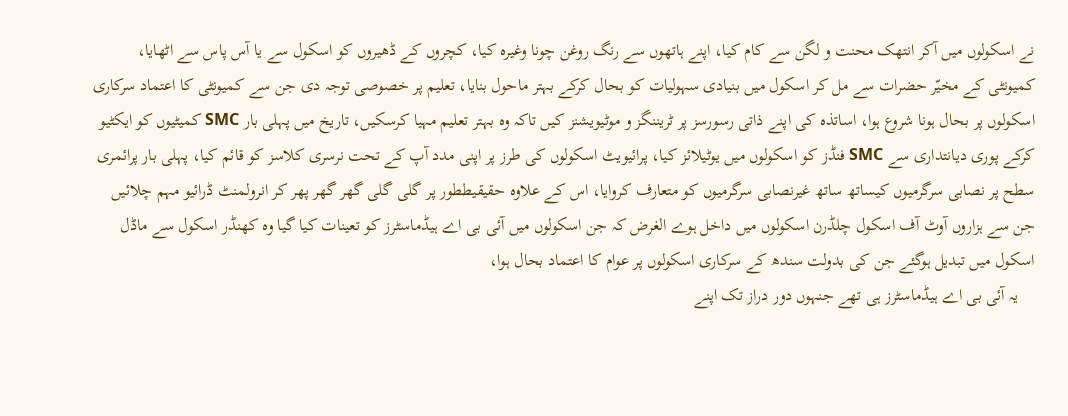نے اسکولوں میں آکر انتھک محنت و لگن سے کام کیا، اپنے ہاتھوں سے رنگ روغن چونا وغیرہ کیا، کچروں کے ڈھیروں کو اسکول سے یا آس پاس سے اٹھایا، کمیونٹی کے مخیّر حضرات سے مل کر اسکول میں بنیادی سہولیات کو بحال کرکے بہتر ماحول بنایا، تعلیم پر خصوصی توجہ دی جن سے کمیونٹی کا اعتماد سرکاری اسکولوں پر بحال ہونا شروع ہوا، اساتذہ کی اپنے ذاتی رسورسز پر ٹریننگز و موٹیویشنز کیں تاکہ وہ بہتر تعلیم مہیا کرسکیں، تاریخ میں پہلی بار SMC کمیٹیوں کو ایکٹیو کرکے پوری دیانتداری سے SMC فنڈز کو اسکولوں میں یوٹیلائز کیا، پرائیویٹ اسکولوں کی طرز پر اپنی مدد آپ کے تحت نرسری کلاسز کو قائم کیا، پہلی بار پرائمری سطح پر نصابی سرگرمیوں کیساتھ ساتھ غیرنصابی سرگرمیوں کو متعارف کروایا، اس کے علاوہ حقیقیططور پر گلی گلی گھر گھر پھر کر انرولمنٹ ڈرائیو مہم چلائیں جن سے ہزاروں آوٹ آف اسکول چلڈرن اسکولوں میں داخل ہوے الغرض کہ جن اسکولوں میں آئی بی اے ہیڈماسٹرز کو تعینات کیا گیا وہ کھنڈر اسکول سے ماڈل اسکول میں تبدیل ہوگئے جن کی بدولت سندھ کے سرکاری اسکولوں پر عوام کا اعتماد بحال ہوا،
    یہ آئی بی اے ہیڈماسٹرز ہی تھے جنہوں دور دراز تک اپنے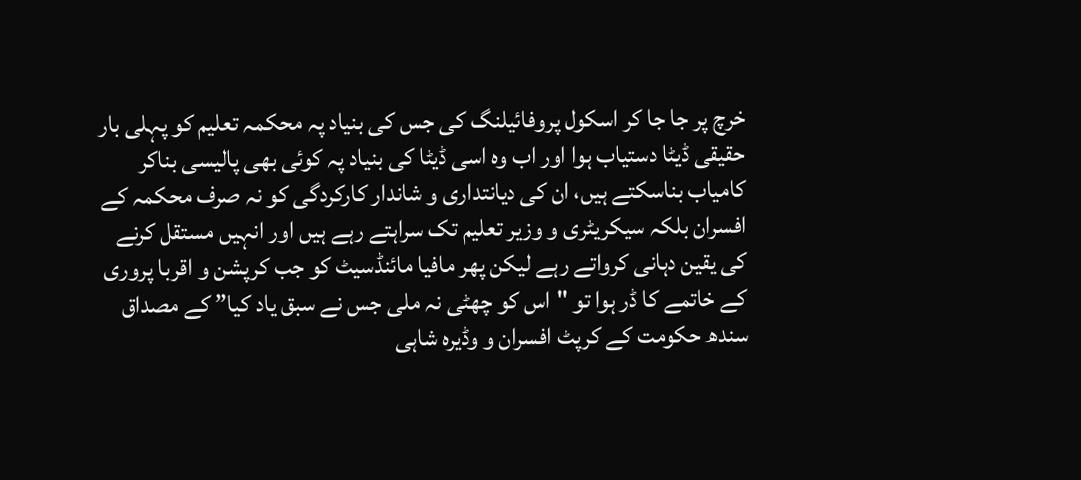خرچ پر جا جا کر اسکول پروفائیلنگ کی جس کی بنیاد پہ محکمہ تعلیم کو پہلی بار حقیقی ڈیٹا دستیاب ہوا اور اب وہ اسی ڈیٹا کی بنیاد پہ کوئی بھی پالیسی بناکر کامیاب بناسکتے ہیں، ان کی دیانتداری و شاندار کارکردگی کو نہ صرف محکمہ کے افسران بلکہ سیکریٹری و وزیر تعلیم تک سراہتے رہے ہیں اور انہیں مستقل کرنے کی یقین دہانی کرواتے رہے لیکن پھر مافیا مائنڈسیٹ کو جب کرپشن و اقربا پروری کے خاتمے کا ڈر ہوا تو "اس کو چھٹی نہ ملی جس نے سبق یاد کیا” کے مصداق سندھ حکومت کے کرپٹ افسران و وڈیرہ شاہی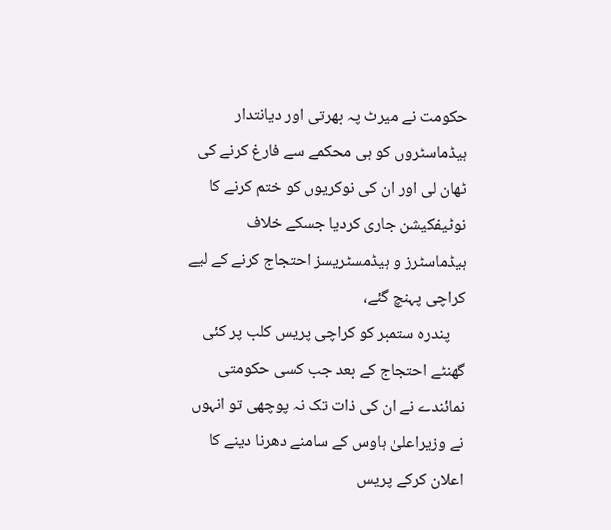حکومت نے میرٹ پہ بھرتی اور دیانتدار ہیڈماسٹروں کو ہی محکمے سے فارغ کرنے کی ٹھان لی اور ان کی نوکریوں کو ختم کرنے کا نوٹیفکیشن جاری کردیا جسکے خلاف ہیڈماسٹرز و ہیڈمسٹریسز احتجاج کرنے کے لیے کراچی پہنچ گئے،
    پندرہ ستمبر کو کراچی پریس کلب پر کئی گھنٹے احتجاج کے بعد جب کسی حکومتی نمائندے نے ان کی ذات تک نہ پوچھی تو انہوں نے وزیراعلیٰ ہاوس کے سامنے دھرنا دینے کا اعلان کرکے پریس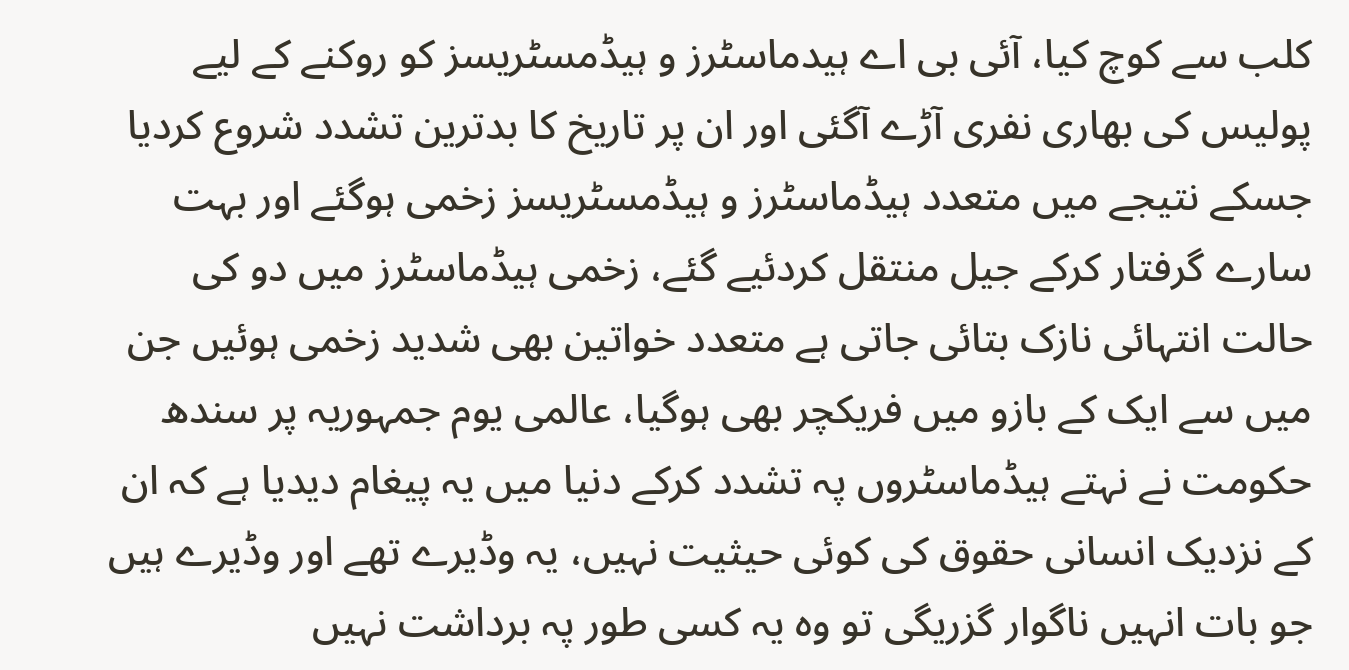کلب سے کوچ کیا، آئی بی اے ہیدماسٹرز و ہیڈمسٹریسز کو روکنے کے لیے پولیس کی بھاری نفری آڑے آگئی اور ان پر تاریخ کا بدترین تشدد شروع کردیا جسکے نتیجے میں متعدد ہیڈماسٹرز و ہیڈمسٹریسز زخمی ہوگئے اور بہت سارے گرفتار کرکے جیل منتقل کردئیے گئے، زخمی ہیڈماسٹرز میں دو کی حالت انتہائی نازک بتائی جاتی ہے متعدد خواتین بھی شدید زخمی ہوئیں جن میں سے ایک کے بازو میں فریکچر بھی ہوگیا، عالمی یوم جمہوریہ پر سندھ حکومت نے نہتے ہیڈماسٹروں پہ تشدد کرکے دنیا میں یہ پیغام دیدیا ہے کہ ان کے نزدیک انسانی حقوق کی کوئی حیثیت نہیں، یہ وڈیرے تھے اور وڈیرے ہیں جو بات انہیں ناگوار گزریگی تو وہ یہ کسی طور پہ برداشت نہیں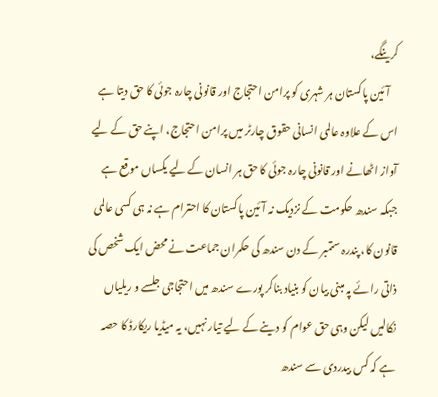کرینگے،
    آئین پاکستان ہر شہری کو پرامن احتجاج اور قانونی چارہ جوئی کا حق دیتا ہے اس کے علاوہ عالمی انسانی حقوق چارٹر میں پرامن احتجاج، اپنے حق کے لیے آواز اٹھانے اور قانونی چارہ جوئی کا حق ہر انسان کے لیے یکساں موقع ہے جبکہ سندھ حکومت کے نزدیک نہ آئین پاکستان کا احترام ہے نہ ہی کسی عالمی قانون کا، پندرہ ستمبر کے دن سندھ کی حکمران جماعت نے محض ایک شخص کی ذاتی رائے پہ مبنی بیان کو بنیاد بناکر پورے سندھ میں احتجاجی جلسے و ریلیاں نکالیں لیکن وہی حق عوام کو دینے کے لیے تیار نہیں، یہ میڈیا ریکارڈ کا حصہ ہے کہ کس بیدردی سے سندھ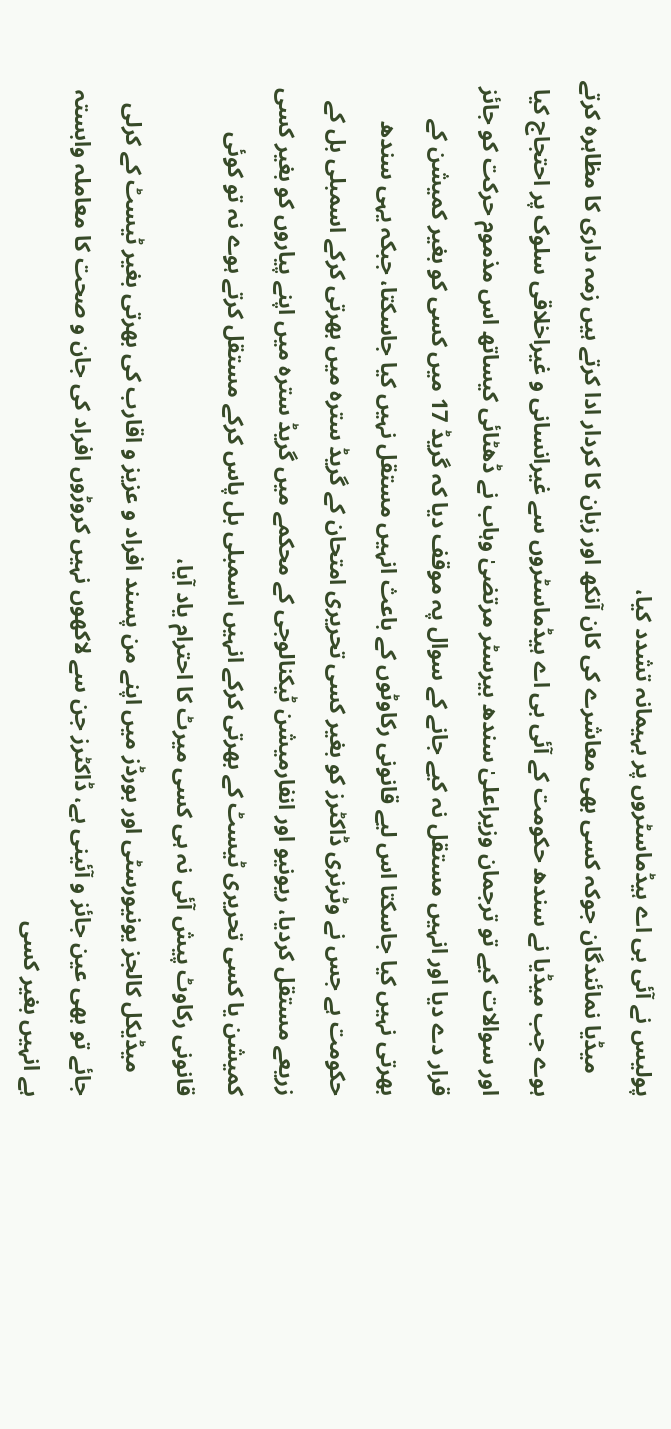پولیس نے آئی بی اے ہیڈماسٹروں پر بہیمانہ تشدد کیا،
    میڈیا نمائندگان جوکہ کسی بھی معاشرے کی کان آنکھ اور زبان کا کردار ادا کرتے ہیں زمہ داری کا مظاہرہ کرتے ہوے جب میڈیا نے سندھ حکومت کے آئی بی اے ہیڈماسٹروں سے غیرانسانی و غیراخلاقی سلوک پر احتجاج کیا اور سوالات کیے تو ترجمان وزیراعلیٰ سندھ بیرسٹر مرتضیٰ وہاب نے ڈھٹائی کیساتھ اس مذموم حرکت کو جائز قرار دے دیا اور انہیں مستقل نہ کیے جانے کے سوال پہ موقف دیا کہ گریڈ 17 میں کسی کو بغیر کمیشن کے بھرتی نہیں کیا جاسکتا اس لیے قانونی رکاوٹوں کے باعث انہیں مستقل نہیں کیا جاسکتا، جبکہ یہی سندھ حکومت ہے جس نے وٹرنری ڈاکٹرز کو بغیر کسی تحریری امتحان کے گریڈ سترہ میں بھرتی کرکے اسمبلی بل کے زریعے مستقل کردیا، ریونیو اور انفارمیشن ٹیکنالوجی کے محکمے میں گریڈ سترہ میں اپنے پیاروں کو بغیر کسی کمیشن یا کسی تحریری ٹیسٹ کے بھرتی کرکے انہیں اسمبلی بل پاس کرکے مستقل کرتے ہوے نہ تو کوئی قانونی رکاوٹ پیش آئی نہ ہی کسی میرٹ کا احترام یاد آیا،
    میڈیکل کالجز یونیورسٹی اور بورڈز میں اپنے من پسند افراد و عزیز و اقارب کی بھرتی بغیر ٹیسٹ کے کرلی جائے تو بھی عین جائز و آئینی ہے، ڈاکٹرز جن سے لاکھوں نہیں کروڑوں افراد کی جان و صحت کا معاملہ وابستہ ہے انہیں بغیر کسی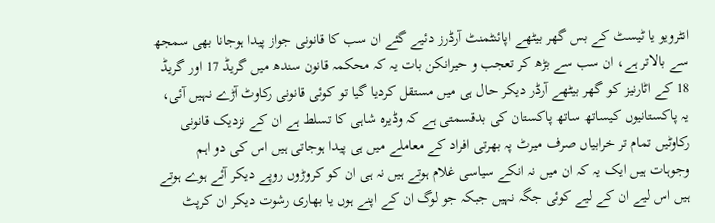انٹرویو یا ٹیسٹ کے بس گھر بیٹھے اپائنٹمنٹ آرڈرز دئیے گئے ان سب کا قانونی جواز پیدا ہوجانا بھی سمجھ سے بالاتر ہے، ان سب سے بڑھ کر تعجب و حیرانکن بات یہ کہ محکمہ قانون سندھ میں گریڈ 17 اور گریڈ 18 کے اٹارنیز کو گھر بیٹھے آرڈر دیکر حال ہی میں مستقل کردیا گیا تو کوئی قانونی رکاوٹ آڑے نہیں آئی، یہ پاکستانیوں کیساتھ ساتھ پاکستان کی بدقسمتی ہے کہ وڈیرہ شاہی کا تسلط ہے ان کے نزدیک قانونی رکاوٹیں تمام تر خرابیاں صرف میرٹ پہ بھرتی افراد کے معاملے میں ہی پیدا ہوجاتی ہیں اس کی دو اہم وجوہات ہیں ایک یہ کہ ان میں نہ انکے سیاسی غلام ہوتے ہیں نہ ہی ان کو کروڑوں روپے دیکر آئے ہوے ہوتے ہیں اس لیے ان کے لیے کوئی جگہ نہیں جبکہ جو لوگ ان کے اپنے ہوں یا بھاری رشوت دیکر ان کرپٹ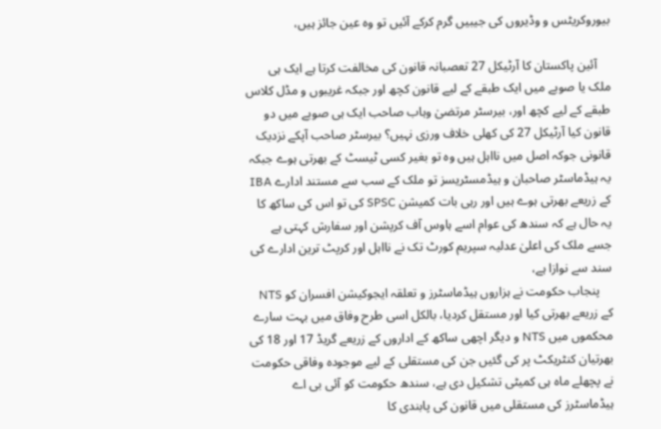بیوروکریٹس و وڈیروں کی جیبیں گرم کرکے آئیں تو وہ عین جائز ہیں،

    آئین پاکستان کا آرٹیکل 27 تعصبانہ قانون کی مخالفت کرتا ہے ایک ہی ملک یا صوبے میں ایک طبقے کے لیے قانون کچھ اور جبکہ غریبوں و مڈل کلاس طبقے کے لیے کچھ اور، بیرسٹر مرتضیٰ وہاب صاحب ایک ہی صوبے میں دو قانون کیا آرٹیکل 27 کی کھلی خلاف ورزی نہیں؟ بیرسٹر صاحب آپکے نزدیک قانونی جوکہ اصل میں نااہل ہیں وہ تو بغیر کسی ٹیسٹ کے بھرتی ہوے جبکہ یہ ہیڈماسٹر صاحبان و ہیڈمسٹریسز تو ملک کے سب سے مستند ادارے IBA کے زریعے بھرتی ہوے ہیں اور رہی بات کمیشن SPSC کی تو اس کی ساکھ کا یہ حال ہے کہ سندھ کی عوام اسے ہاوس آف کرپشن اور سفارش کہتی ہے جسے ملک کی اعلیٰ عدلیہ سپریم کورٹ تک نے نااہل اور کرپٹ ترین ادارے کی سند سے نوازا ہے،
    پنجاب حکومت نے ہزاروں ہیڈماسٹرز و تعلقہ ایجوکیشن افسران کو NTS کے زریعے بھرتی کیا اور مستقل کردیا، بالکل اسی طرح وفاق میں بہت سارے محکموں میں NTS و دیگر اچھی ساکھ کے اداروں کے زریعے گریڈ 17 اور 18 کی بھرتیان کنٹریکٹ پر کی گئیں جن کی مستقلی کے لیے موجودہ وفاقی حکومت نے پچھلے ماہ ہی کمیٹی تشکیل دی ہے، سندھ حکومت کو آئی بی اے ہیڈماسٹرز کی مستقلی میں قانون کی پابندی کا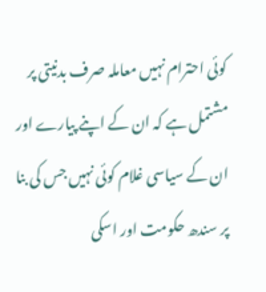کوئی احترام نہیں معاملہ صرف بدنیتی پر مشتمل ہے کہ ان کے اپنے پیارے اور ان کے سیاسی غلام کوئی نہیں جس کی بنا پر سندھ حکومت اور اسکی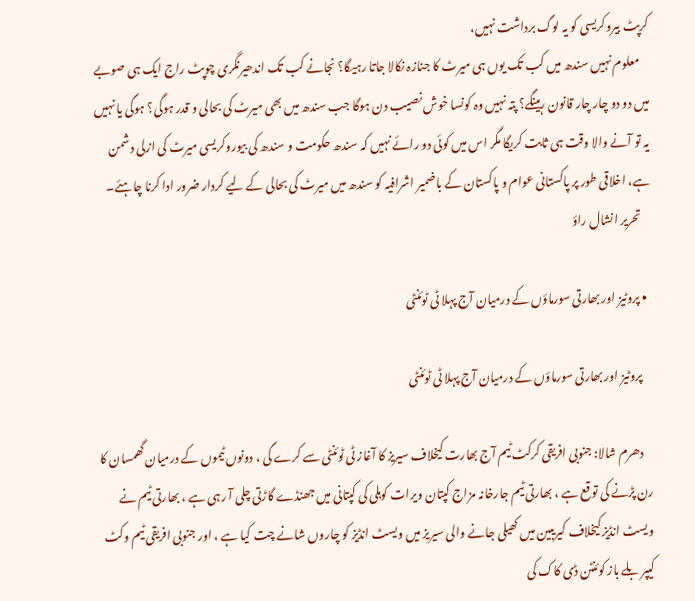کرپٹ بیروکریسی کو یہ لوگ برداشت نہیں،
    معلوم نہیں سندھ میں کب تک یوں ہی میرٹ کا جنازہ نکالا جاتا رہیگا؟ نجانے کب تک اندھیرنگری چوپٹ راج ایک ہی صوبے میں دو دو چار چار قانون رہینگے؟ پتہ نہیں وہ کونسا خوش نصیب دن ہوگا جب سندھ میں بھی میرٹ کی بحالی و قدر ہوگی؟ ہوگی یا نہیں یہ تو آنے والا وقت ہی ثابت کریگا مگر اس میں کوئی دو رائے نہیں کہ سندھ حکومت و سندھ کی بیوروکریسی میرٹ کی ازلی دشمن ہے، اخلاقی طور پر پاکستانی عوام و پاکستان کے باضمیر اشرافیہ کو سندھ میں میرٹ کی بحالی کے لیے کردار ضرور ادا کرنا چاہئے۔
    تحریر انشال راؤ

  • پروٹیز اور بھارتی سورماؤں کے درمیان آج پہلا ٹی ٹوئنٹی

    پروٹیز اور بھارتی سورماؤں کے درمیان آج پہلا ٹی ٹوئنٹی

    دھرم شالا: جنوبی افریقی کرکٹ ٹیم آج بھارت کیخلاف سیریز کا آغاز ٹی ٹوئنٹی سے کرے گی ، دونوں ٹیموں کے درمیان گھمسان کا رن پڑنے کی توقع ہے ، بھارتی ٹیم جارخانہ مزاج کپتان ویرات کوہلی کی کپتانی میں جھنڈے گاڑتی چلی آ رہی ہے ، بھارتی ٹیم نے ویسٹ انڈیز کیخلاف کیریبین میں کھیلی جانے والی سیریز میں ویسٹ انڈیز کو چاروں شانے چت کیا ہے ، اور جنوبی افریقی ٹیم وکٹ کیپر بلے باز کوئنٹن ڈی کاک کی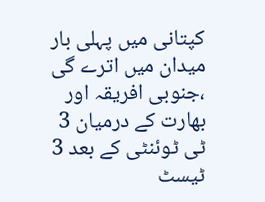کپتانی میں پہلی بار میدان میں اترے گی ،جنوبی افریقہ اور بھارت کے درمیان 3 ٹی ٹوئنٹی کے بعد 3 ٹیسٹ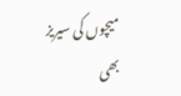میچوں کی سیریز بھی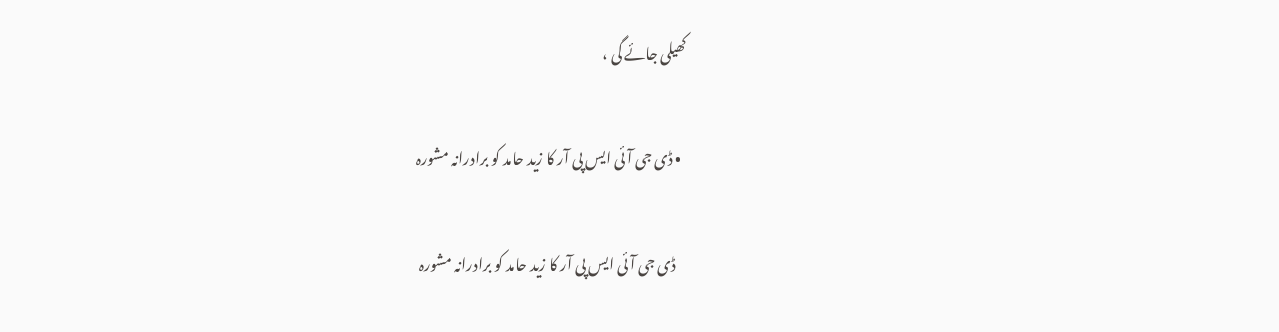کھیلی جائے گی ،

  • ڈی جی آئی ایس پی آر کا زید حامد کو برادرانہ مشورہ

    ڈی جی آئی ایس پی آر کا زید حامد کو برادرانہ مشورہ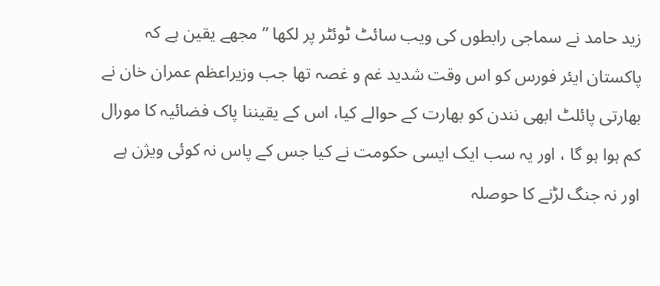زید حامد نے سماجی رابطوں کی ویب سائٹ ٹوئٹر پر لکھا ” مجھے یقین ہے کہ پاکستان ایئر فورس کو اس وقت شدید غم و غصہ تھا جب وزیراعظم عمران خان نے بھارتی پائلٹ ابھی نندن کو بھارت کے حوالے کیا، اس کے یقیننا پاک فضائیہ کا مورال کم ہوا ہو گا ، اور یہ سب ایک ایسی حکومت نے کیا جس کے پاس نہ کوئی ویژن ہے اور نہ جنگ لڑنے کا حوصلہ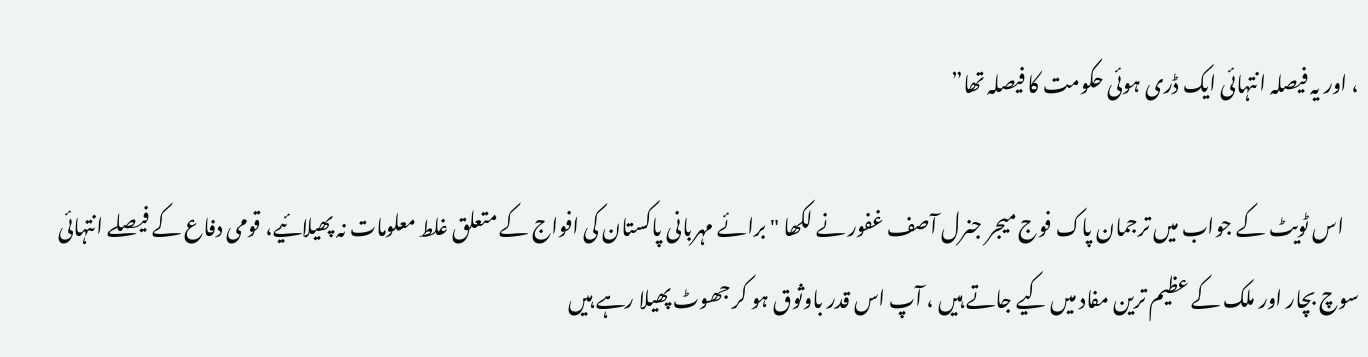، اور یہ فیصلہ انتہائی ایک ڈری ہوئی حکومت کا فیصلہ تھا”

    اس ٹویٹ کے جواب میں ترجمان پاک فوج میجر جنرل آصف غفور نے لکھا "برائے مہربانی پاکستان کی افواج کے متعلق غلط معلومات نہ پھیلائیے، قومی دفاع کے فیصلے انتہائی سوچ بچار اور ملک کے عظیم ترین مفاد میں کیے جاتے ہیں ، آپ اس قدر باوثوق ہو کر جھوٹ پھیلا رہے ہیں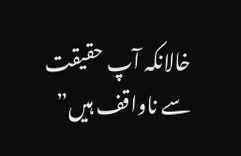خالانکہ آپ حقیقت سے ناواقف ہیں”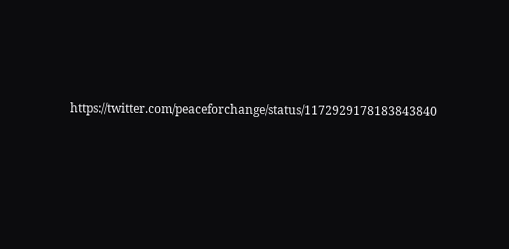https://twitter.com/peaceforchange/status/1172929178183843840